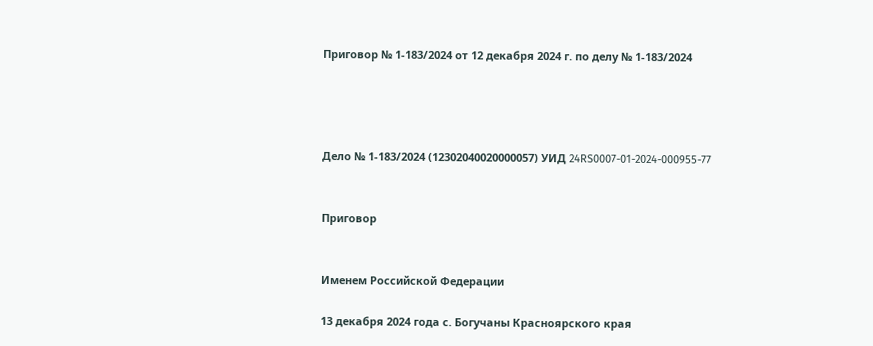Приговор № 1-183/2024 от 12 декабря 2024 г. по делу № 1-183/2024




Дело № 1-183/2024 (12302040020000057) УИД 24RS0007-01-2024-000955-77


Приговор


Именем Российской Федерации

13 декабря 2024 года с. Богучаны Красноярского края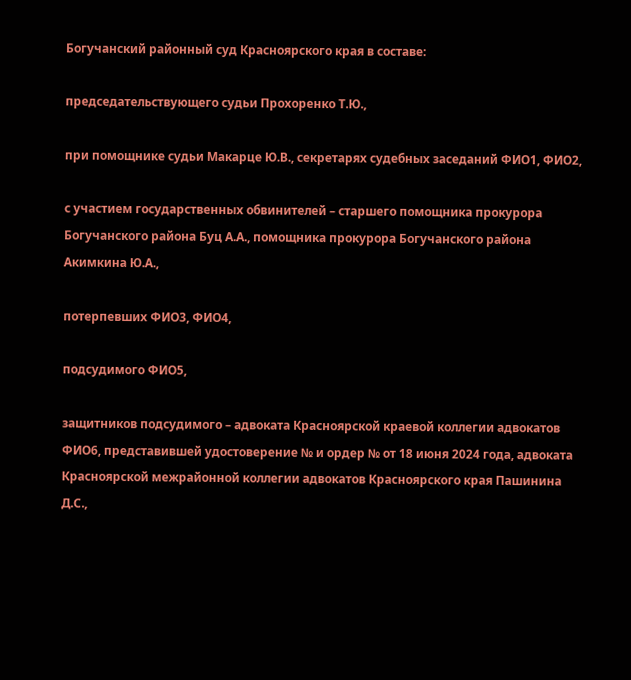Богучанский районный суд Красноярского края в составе:

председательствующего судьи Прохоренко Т.Ю.,

при помощнике судьи Макарце Ю.В., секретарях судебных заседаний ФИО1, ФИО2,

с участием государственных обвинителей – старшего помощника прокурора Богучанского района Буц А.А., помощника прокурора Богучанского района Акимкина Ю.А.,

потерпевших ФИО3, ФИО4,

подсудимого ФИО5,

защитников подсудимого – адвоката Красноярской краевой коллегии адвокатов ФИО6, представившей удостоверение № и ордер № от 18 июня 2024 года, адвоката Красноярской межрайонной коллегии адвокатов Красноярского края Пашинина Д.С.,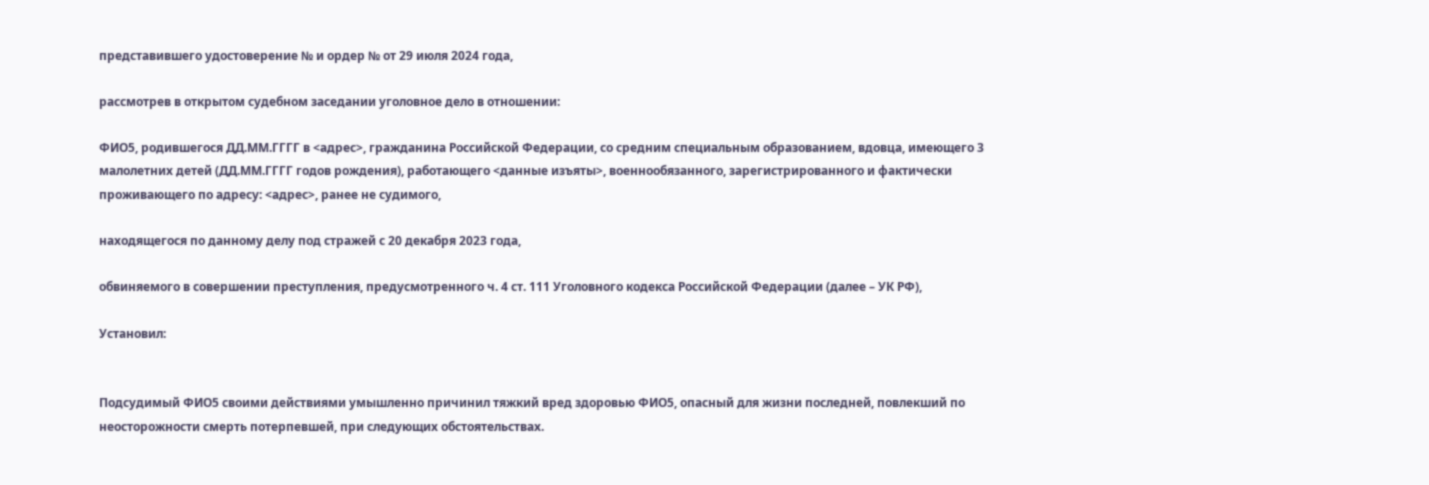представившего удостоверение № и ордер № от 29 июля 2024 года,

рассмотрев в открытом судебном заседании уголовное дело в отношении:

ФИО5, родившегося ДД.ММ.ГГГГ в <адрес>, гражданина Российской Федерации, со средним специальным образованием, вдовца, имеющего 3 малолетних детей (ДД.ММ.ГГГГ годов рождения), работающего <данные изъяты>, военнообязанного, зарегистрированного и фактически проживающего по адресу: <адрес>, ранее не судимого,

находящегося по данному делу под стражей с 20 декабря 2023 года,

обвиняемого в совершении преступления, предусмотренного ч. 4 ст. 111 Уголовного кодекса Российской Федерации (далее – УК РФ),

Установил:


Подсудимый ФИО5 своими действиями умышленно причинил тяжкий вред здоровью ФИО5, опасный для жизни последней, повлекший по неосторожности смерть потерпевшей, при следующих обстоятельствах.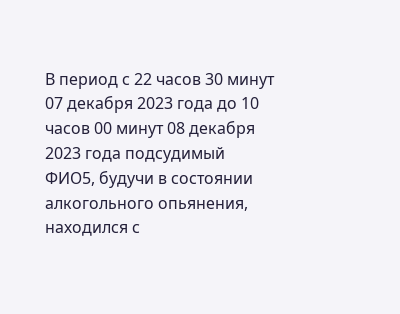В период с 22 часов 30 минут 07 декабря 2023 года до 10 часов 00 минут 08 декабря 2023 года подсудимый ФИО5, будучи в состоянии алкогольного опьянения, находился с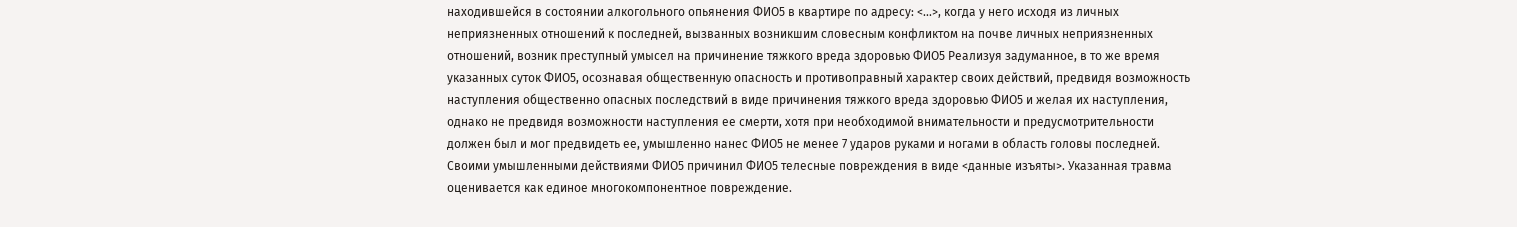находившейся в состоянии алкогольного опьянения ФИО5 в квартире по адресу: <...>, когда у него исходя из личных неприязненных отношений к последней, вызванных возникшим словесным конфликтом на почве личных неприязненных отношений, возник преступный умысел на причинение тяжкого вреда здоровью ФИО5 Реализуя задуманное, в то же время указанных суток ФИО5, осознавая общественную опасность и противоправный характер своих действий, предвидя возможность наступления общественно опасных последствий в виде причинения тяжкого вреда здоровью ФИО5 и желая их наступления, однако не предвидя возможности наступления ее смерти, хотя при необходимой внимательности и предусмотрительности должен был и мог предвидеть ее, умышленно нанес ФИО5 не менее 7 ударов руками и ногами в область головы последней. Своими умышленными действиями ФИО5 причинил ФИО5 телесные повреждения в виде <данные изъяты>. Указанная травма оценивается как единое многокомпонентное повреждение.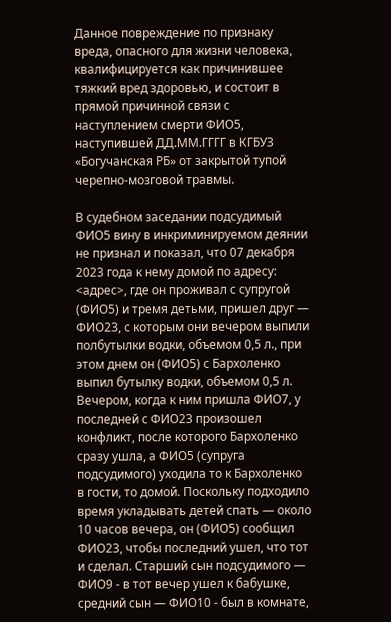Данное повреждение по признаку вреда, опасного для жизни человека, квалифицируется как причинившее тяжкий вред здоровью, и состоит в прямой причинной связи с наступлением смерти ФИО5, наступившей ДД.ММ.ГГГГ в КГБУЗ «Богучанская РБ» от закрытой тупой черепно-мозговой травмы.

В судебном заседании подсудимый ФИО5 вину в инкриминируемом деянии не признал и показал, что 07 декабря 2023 года к нему домой по адресу: <адрес>, где он проживал с супругой (ФИО5) и тремя детьми, пришел друг — ФИО23, с которым они вечером выпили полбутылки водки, объемом 0,5 л., при этом днем он (ФИО5) с Бархоленко выпил бутылку водки, объемом 0,5 л. Вечером, когда к ним пришла ФИО7, у последней с ФИО23 произошел конфликт, после которого Бархоленко сразу ушла, а ФИО5 (супруга подсудимого) уходила то к Бархоленко в гости, то домой. Поскольку подходило время укладывать детей спать — около 10 часов вечера, он (ФИО5) сообщил ФИО23, чтобы последний ушел, что тот и сделал. Старший сын подсудимого — ФИО9 - в тот вечер ушел к бабушке, средний сын — ФИО10 - был в комнате,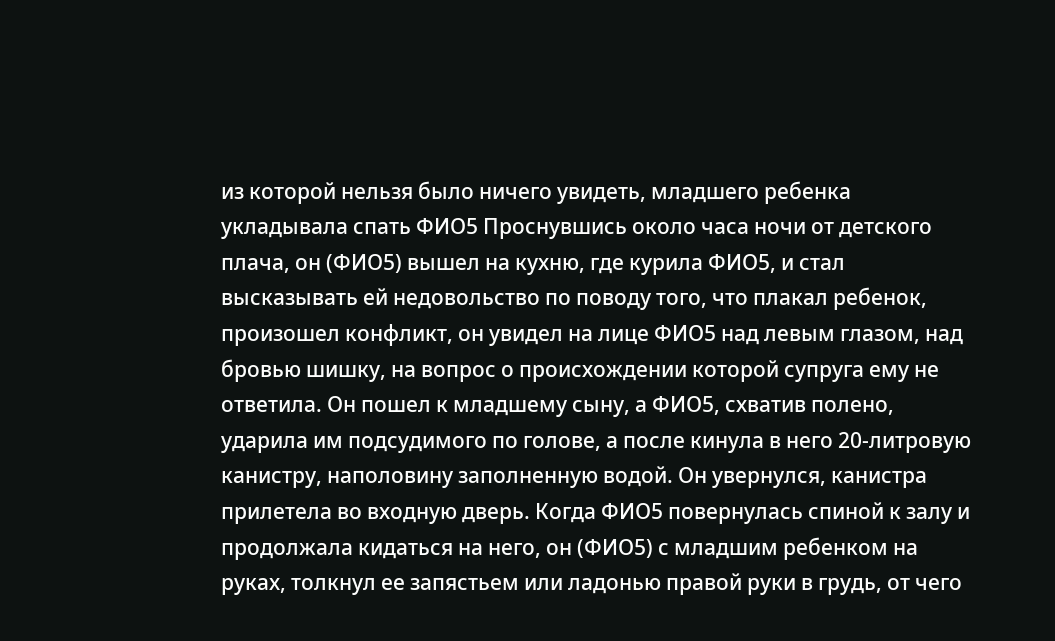из которой нельзя было ничего увидеть, младшего ребенка укладывала спать ФИО5 Проснувшись около часа ночи от детского плача, он (ФИО5) вышел на кухню, где курила ФИО5, и стал высказывать ей недовольство по поводу того, что плакал ребенок, произошел конфликт, он увидел на лице ФИО5 над левым глазом, над бровью шишку, на вопрос о происхождении которой супруга ему не ответила. Он пошел к младшему сыну, а ФИО5, схватив полено, ударила им подсудимого по голове, а после кинула в него 20-литровую канистру, наполовину заполненную водой. Он увернулся, канистра прилетела во входную дверь. Когда ФИО5 повернулась спиной к залу и продолжала кидаться на него, он (ФИО5) с младшим ребенком на руках, толкнул ее запястьем или ладонью правой руки в грудь, от чего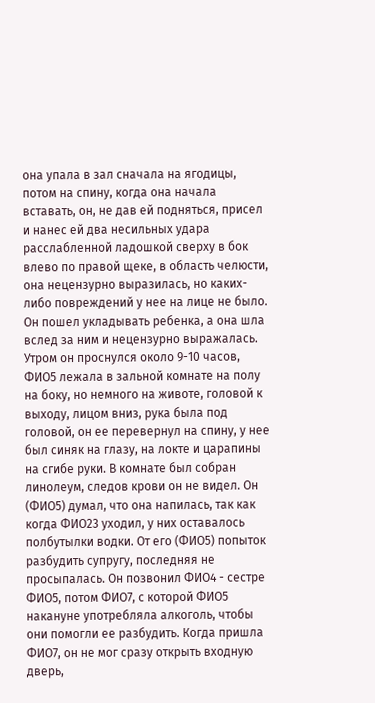она упала в зал сначала на ягодицы, потом на спину, когда она начала вставать, он, не дав ей подняться, присел и нанес ей два несильных удара расслабленной ладошкой сверху в бок влево по правой щеке, в область челюсти, она нецензурно выразилась, но каких-либо повреждений у нее на лице не было. Он пошел укладывать ребенка, а она шла вслед за ним и нецензурно выражалась. Утром он проснулся около 9-10 часов, ФИО5 лежала в зальной комнате на полу на боку, но немного на животе, головой к выходу, лицом вниз, рука была под головой, он ее перевернул на спину, у нее был синяк на глазу, на локте и царапины на сгибе руки. В комнате был собран линолеум, следов крови он не видел. Он (ФИО5) думал, что она напилась, так как когда ФИО23 уходил, у них оставалось полбутылки водки. От его (ФИО5) попыток разбудить супругу, последняя не просыпалась. Он позвонил ФИО4 - сестре ФИО5, потом ФИО7, с которой ФИО5 накануне употребляла алкоголь, чтобы они помогли ее разбудить. Когда пришла ФИО7, он не мог сразу открыть входную дверь,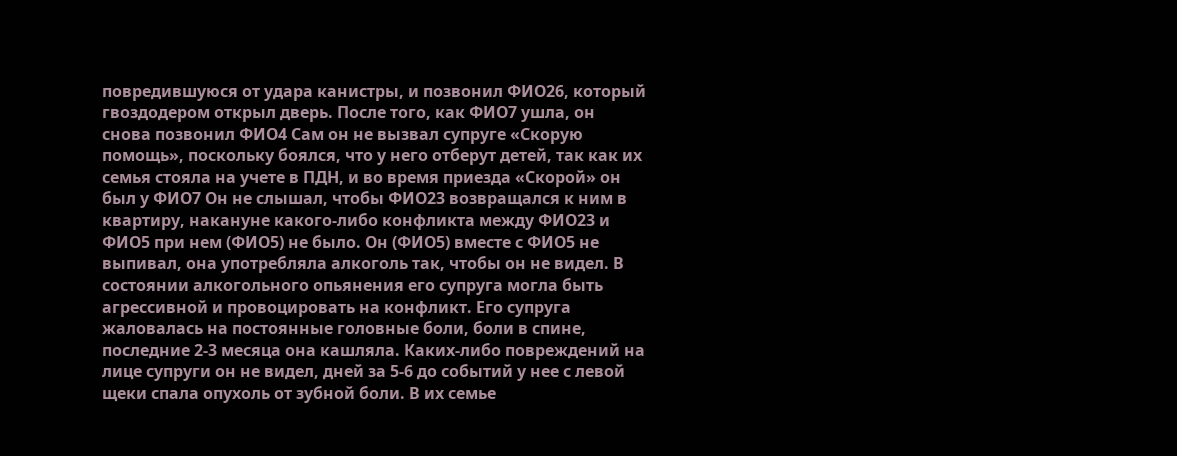повредившуюся от удара канистры, и позвонил ФИО26, который гвоздодером открыл дверь. После того, как ФИО7 ушла, он снова позвонил ФИО4 Сам он не вызвал супруге «Скорую помощь», поскольку боялся, что у него отберут детей, так как их семья стояла на учете в ПДН, и во время приезда «Скорой» он был у ФИО7 Он не слышал, чтобы ФИО23 возвращался к ним в квартиру, накануне какого-либо конфликта между ФИО23 и ФИО5 при нем (ФИО5) не было. Он (ФИО5) вместе с ФИО5 не выпивал, она употребляла алкоголь так, чтобы он не видел. В состоянии алкогольного опьянения его супруга могла быть агрессивной и провоцировать на конфликт. Его супруга жаловалась на постоянные головные боли, боли в спине, последние 2-3 месяца она кашляла. Каких-либо повреждений на лице супруги он не видел, дней за 5-6 до событий у нее с левой щеки спала опухоль от зубной боли. В их семье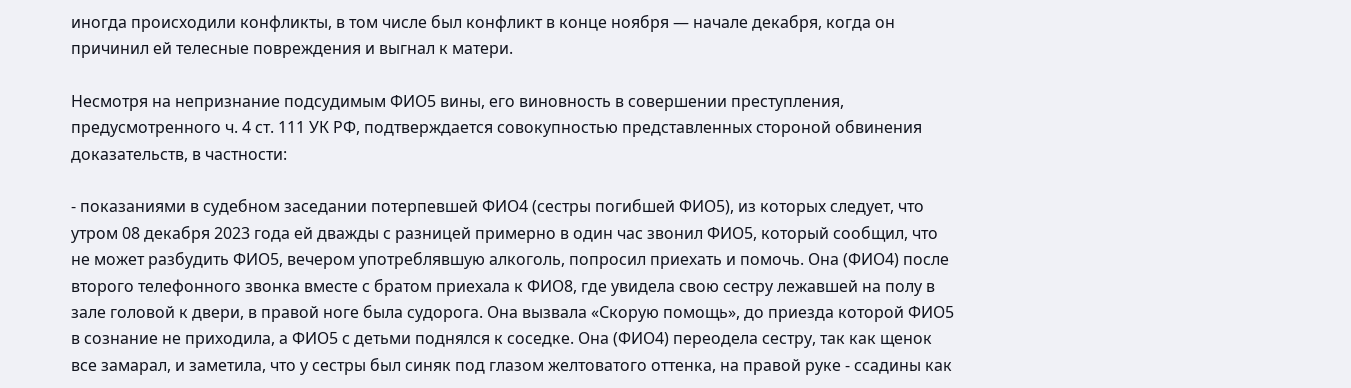иногда происходили конфликты, в том числе был конфликт в конце ноября — начале декабря, когда он причинил ей телесные повреждения и выгнал к матери.

Несмотря на непризнание подсудимым ФИО5 вины, его виновность в совершении преступления, предусмотренного ч. 4 ст. 111 УК РФ, подтверждается совокупностью представленных стороной обвинения доказательств, в частности:

- показаниями в судебном заседании потерпевшей ФИО4 (сестры погибшей ФИО5), из которых следует, что утром 08 декабря 2023 года ей дважды с разницей примерно в один час звонил ФИО5, который сообщил, что не может разбудить ФИО5, вечером употреблявшую алкоголь, попросил приехать и помочь. Она (ФИО4) после второго телефонного звонка вместе с братом приехала к ФИО8, где увидела свою сестру лежавшей на полу в зале головой к двери, в правой ноге была судорога. Она вызвала «Скорую помощь», до приезда которой ФИО5 в сознание не приходила, а ФИО5 с детьми поднялся к соседке. Она (ФИО4) переодела сестру, так как щенок все замарал, и заметила, что у сестры был синяк под глазом желтоватого оттенка, на правой руке - ссадины как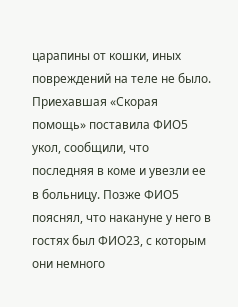царапины от кошки, иных повреждений на теле не было. Приехавшая «Скорая помощь» поставила ФИО5 укол, сообщили, что последняя в коме и увезли ее в больницу. Позже ФИО5 пояснял, что накануне у него в гостях был ФИО23, с которым они немного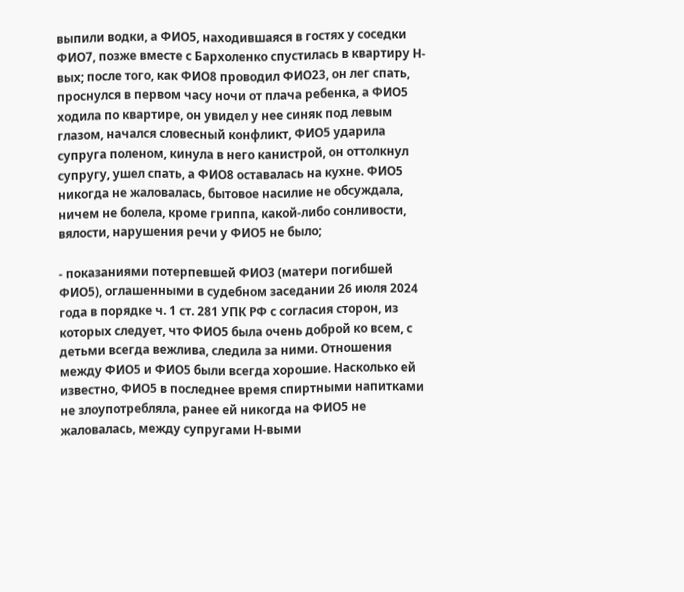выпили водки, а ФИО5, находившаяся в гостях у соседки ФИО7, позже вместе с Бархоленко спустилась в квартиру Н-вых; после того, как ФИО8 проводил ФИО23, он лег спать, проснулся в первом часу ночи от плача ребенка, а ФИО5 ходила по квартире, он увидел у нее синяк под левым глазом, начался словесный конфликт, ФИО5 ударила супруга поленом, кинула в него канистрой, он оттолкнул супругу, ушел спать, а ФИО8 оставалась на кухне. ФИО5 никогда не жаловалась, бытовое насилие не обсуждала, ничем не болела, кроме гриппа, какой-либо сонливости, вялости, нарушения речи у ФИО5 не было;

- показаниями потерпевшей ФИО3 (матери погибшей ФИО5), оглашенными в судебном заседании 26 июля 2024 года в порядке ч. 1 ст. 281 УПК РФ с согласия сторон, из которых следует, что ФИО5 была очень доброй ко всем, с детьми всегда вежлива, следила за ними. Отношения между ФИО5 и ФИО5 были всегда хорошие. Насколько ей известно, ФИО5 в последнее время спиртными напитками не злоупотребляла, ранее ей никогда на ФИО5 не жаловалась, между супругами Н-выми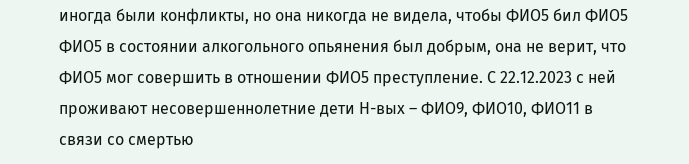иногда были конфликты, но она никогда не видела, чтобы ФИО5 бил ФИО5 ФИО5 в состоянии алкогольного опьянения был добрым, она не верит, что ФИО5 мог совершить в отношении ФИО5 преступление. С 22.12.2023 с ней проживают несовершеннолетние дети Н-вых – ФИО9, ФИО10, ФИО11 в связи со смертью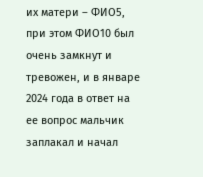их матери – ФИО5, при этом ФИО10 был очень замкнут и тревожен, и в январе 2024 года в ответ на ее вопрос мальчик заплакал и начал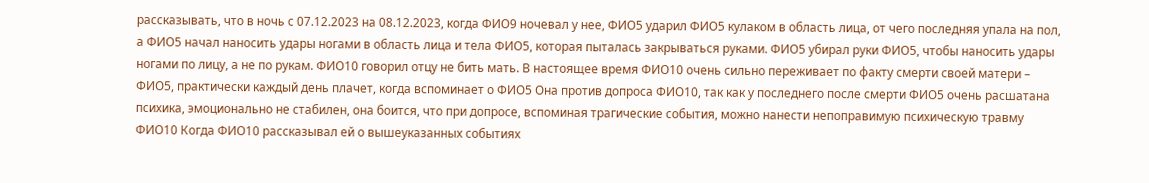рассказывать, что в ночь с 07.12.2023 на 08.12.2023, когда ФИО9 ночевал у нее, ФИО5 ударил ФИО5 кулаком в область лица, от чего последняя упала на пол, а ФИО5 начал наносить удары ногами в область лица и тела ФИО5, которая пыталась закрываться руками. ФИО5 убирал руки ФИО5, чтобы наносить удары ногами по лицу, а не по рукам. ФИО10 говорил отцу не бить мать. В настоящее время ФИО10 очень сильно переживает по факту смерти своей матери – ФИО5, практически каждый день плачет, когда вспоминает о ФИО5 Она против допроса ФИО10, так как у последнего после смерти ФИО5 очень расшатана психика, эмоционально не стабилен, она боится, что при допросе, вспоминая трагические события, можно нанести непоправимую психическую травму ФИО10 Когда ФИО10 рассказывал ей о вышеуказанных событиях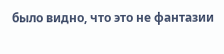было видно, что это не фантазии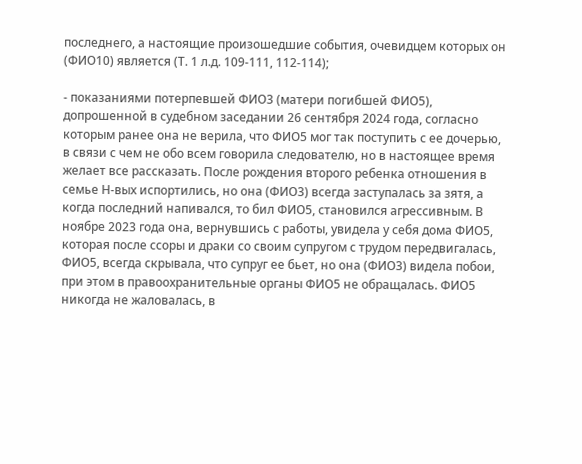последнего, а настоящие произошедшие события, очевидцем которых он (ФИО10) является (Т. 1 л.д. 109-111, 112-114);

- показаниями потерпевшей ФИО3 (матери погибшей ФИО5), допрошенной в судебном заседании 26 сентября 2024 года, согласно которым ранее она не верила, что ФИО5 мог так поступить с ее дочерью, в связи с чем не обо всем говорила следователю, но в настоящее время желает все рассказать. После рождения второго ребенка отношения в семье Н-вых испортились, но она (ФИО3) всегда заступалась за зятя, а когда последний напивался, то бил ФИО5, становился агрессивным. В ноябре 2023 года она, вернувшись с работы, увидела у себя дома ФИО5, которая после ссоры и драки со своим супругом с трудом передвигалась, ФИО5, всегда скрывала, что супруг ее бьет, но она (ФИО3) видела побои, при этом в правоохранительные органы ФИО5 не обращалась. ФИО5 никогда не жаловалась, в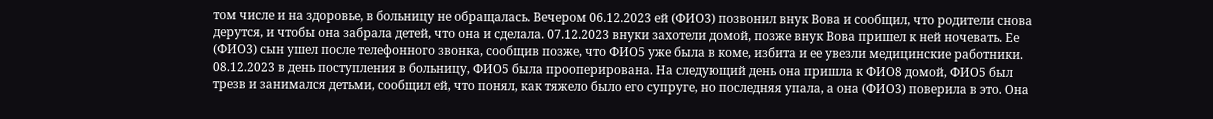том числе и на здоровье, в больницу не обращалась. Вечером 06.12.2023 ей (ФИО3) позвонил внук Вова и сообщил, что родители снова дерутся, и чтобы она забрала детей, что она и сделала. 07.12.2023 внуки захотели домой, позже внук Вова пришел к ней ночевать. Ее (ФИО3) сын ушел после телефонного звонка, сообщив позже, что ФИО5 уже была в коме, избита и ее увезли медицинские работники. 08.12.2023 в день поступления в больницу, ФИО5 была прооперирована. На следующий день она пришла к ФИО8 домой, ФИО5 был трезв и занимался детьми, сообщил ей, что понял, как тяжело было его супруге, но последняя упала, а она (ФИО3) поверила в это. Она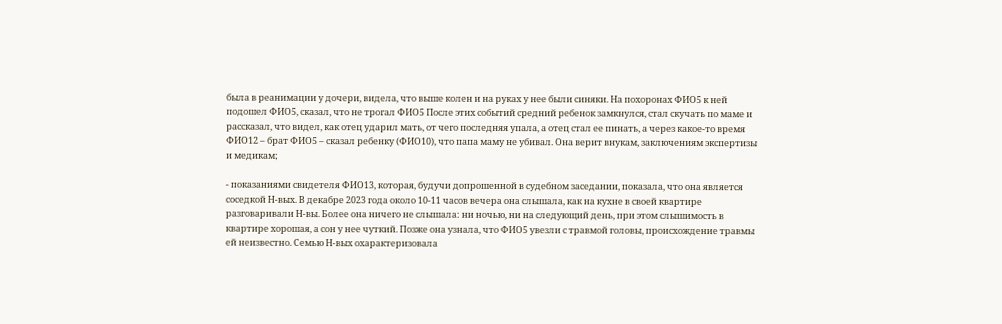была в реанимации у дочери, видела, что выше колен и на руках у нее были синяки. На похоронах ФИО5 к ней подошел ФИО5, сказал, что не трогал ФИО5 После этих событий средний ребенок замкнулся, стал скучать по маме и рассказал, что видел, как отец ударил мать, от чего последняя упала, а отец стал ее пинать, а через какое-то время ФИО12 – брат ФИО5 – сказал ребенку (ФИО10), что папа маму не убивал. Она верит внукам, заключениям экспертизы и медикам;

- показаниями свидетеля ФИО13, которая, будучи допрошенной в судебном заседании, показала, что она является соседкой Н-вых. В декабре 2023 года около 10-11 часов вечера она слышала, как на кухне в своей квартире разговаривали Н-вы. Более она ничего не слышала: ни ночью, ни на следующий день, при этом слышимость в квартире хорошая, а сон у нее чуткий. Позже она узнала, что ФИО5 увезли с травмой головы, происхождение травмы ей неизвестно. Семью Н-вых охарактеризовала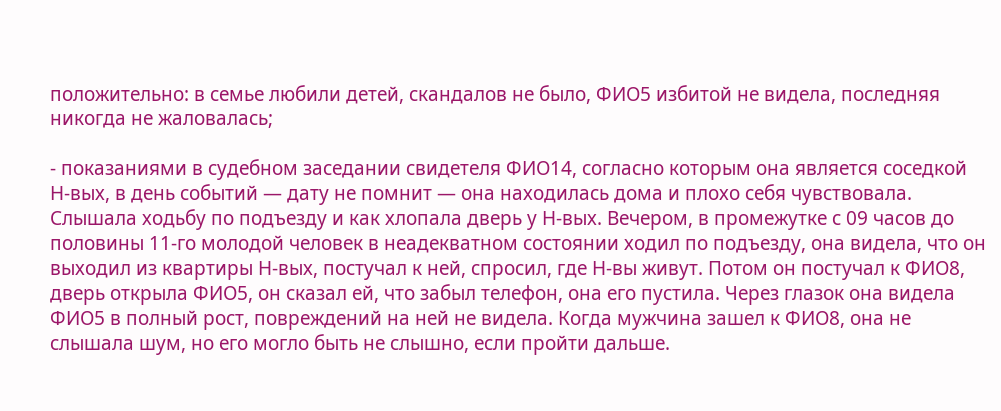положительно: в семье любили детей, скандалов не было, ФИО5 избитой не видела, последняя никогда не жаловалась;

- показаниями в судебном заседании свидетеля ФИО14, согласно которым она является соседкой Н-вых, в день событий — дату не помнит — она находилась дома и плохо себя чувствовала. Слышала ходьбу по подъезду и как хлопала дверь у Н-вых. Вечером, в промежутке с 09 часов до половины 11-го молодой человек в неадекватном состоянии ходил по подъезду, она видела, что он выходил из квартиры Н-вых, постучал к ней, спросил, где Н-вы живут. Потом он постучал к ФИО8, дверь открыла ФИО5, он сказал ей, что забыл телефон, она его пустила. Через глазок она видела ФИО5 в полный рост, повреждений на ней не видела. Когда мужчина зашел к ФИО8, она не слышала шум, но его могло быть не слышно, если пройти дальше.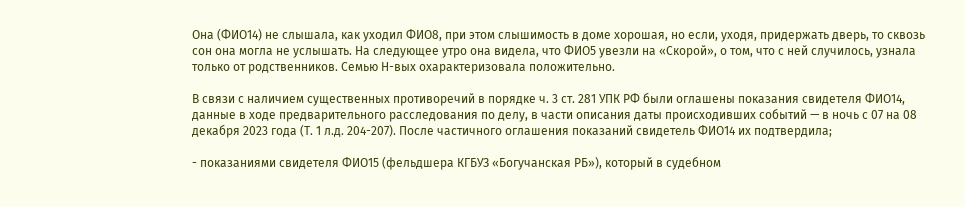Она (ФИО14) не слышала, как уходил ФИО8, при этом слышимость в доме хорошая, но если, уходя, придержать дверь, то сквозь сон она могла не услышать. На следующее утро она видела, что ФИО5 увезли на «Скорой», о том, что с ней случилось, узнала только от родственников. Семью Н-вых охарактеризовала положительно.

В связи с наличием существенных противоречий в порядке ч. 3 ст. 281 УПК РФ были оглашены показания свидетеля ФИО14, данные в ходе предварительного расследования по делу, в части описания даты происходивших событий — в ночь с 07 на 08 декабря 2023 года (Т. 1 л.д. 204-207). После частичного оглашения показаний свидетель ФИО14 их подтвердила;

- показаниями свидетеля ФИО15 (фельдшера КГБУЗ «Богучанская РБ»), который в судебном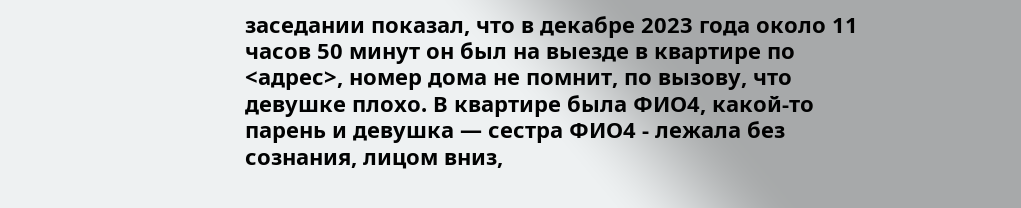заседании показал, что в декабре 2023 года около 11 часов 50 минут он был на выезде в квартире по <адрес>, номер дома не помнит, по вызову, что девушке плохо. В квартире была ФИО4, какой-то парень и девушка — сестра ФИО4 - лежала без сознания, лицом вниз,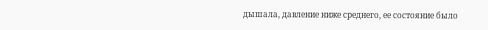дышала, давление ниже среднего, ее состояние было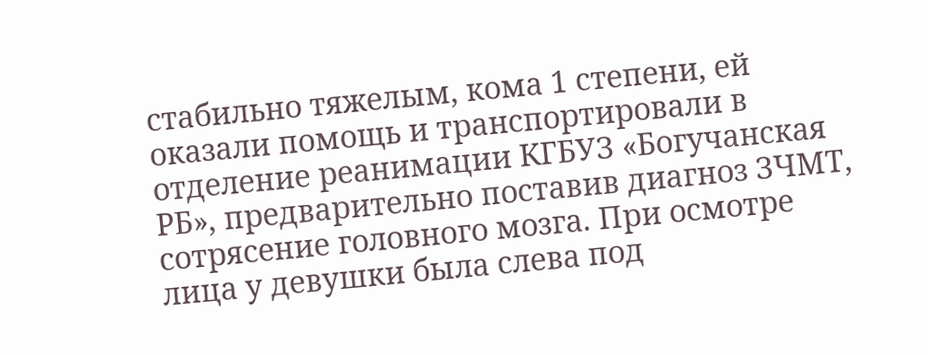стабильно тяжелым, кома 1 степени, ей оказали помощь и транспортировали в отделение реанимации КГБУЗ «Богучанская РБ», предварительно поставив диагноз ЗЧМТ, сотрясение головного мозга. При осмотре лица у девушки была слева под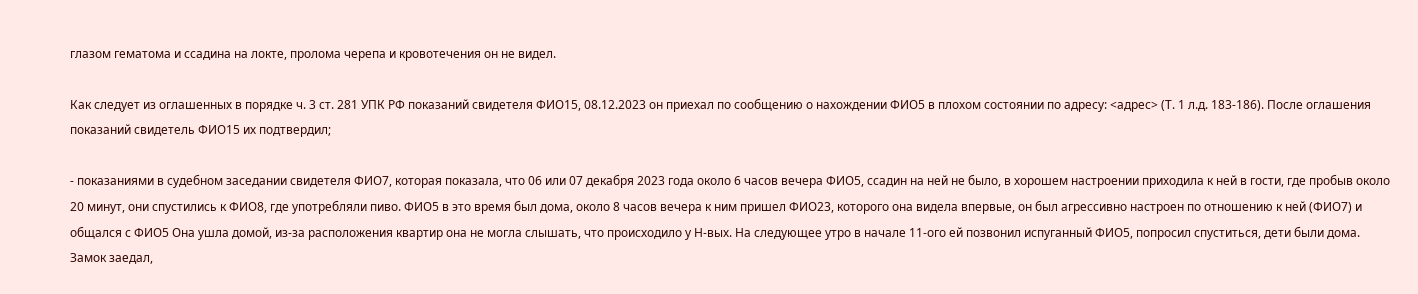глазом гематома и ссадина на локте, пролома черепа и кровотечения он не видел.

Как следует из оглашенных в порядке ч. 3 ст. 281 УПК РФ показаний свидетеля ФИО15, 08.12.2023 он приехал по сообщению о нахождении ФИО5 в плохом состоянии по адресу: <адрес> (Т. 1 л.д. 183-186). После оглашения показаний свидетель ФИО15 их подтвердил;

- показаниями в судебном заседании свидетеля ФИО7, которая показала, что 06 или 07 декабря 2023 года около 6 часов вечера ФИО5, ссадин на ней не было, в хорошем настроении приходила к ней в гости, где пробыв около 20 минут, они спустились к ФИО8, где употребляли пиво. ФИО5 в это время был дома, около 8 часов вечера к ним пришел ФИО23, которого она видела впервые, он был агрессивно настроен по отношению к ней (ФИО7) и общался с ФИО5 Она ушла домой, из-за расположения квартир она не могла слышать, что происходило у Н-вых. На следующее утро в начале 11-ого ей позвонил испуганный ФИО5, попросил спуститься, дети были дома. Замок заедал,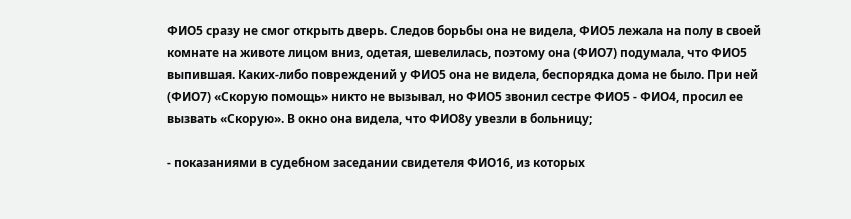ФИО5 сразу не смог открыть дверь. Следов борьбы она не видела, ФИО5 лежала на полу в своей комнате на животе лицом вниз, одетая, шевелилась, поэтому она (ФИО7) подумала, что ФИО5 выпившая. Каких-либо повреждений у ФИО5 она не видела, беспорядка дома не было. При ней (ФИО7) «Скорую помощь» никто не вызывал, но ФИО5 звонил сестре ФИО5 - ФИО4, просил ее вызвать «Скорую». В окно она видела, что ФИО8у увезли в больницу;

- показаниями в судебном заседании свидетеля ФИО16, из которых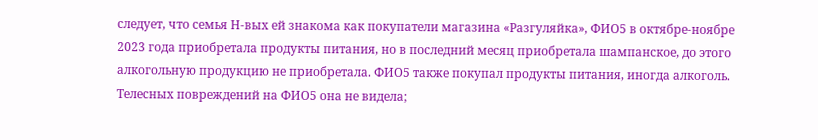следует, что семья Н-вых ей знакома как покупатели магазина «Разгуляйка», ФИО5 в октябре-ноябре 2023 года приобретала продукты питания, но в последний месяц приобретала шампанское, до этого алкогольную продукцию не приобретала. ФИО5 также покупал продукты питания, иногда алкоголь. Телесных повреждений на ФИО5 она не видела;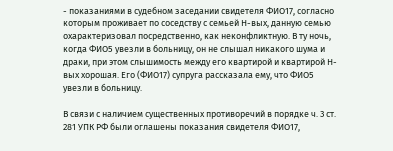- показаниями в судебном заседании свидетеля ФИО17, согласно которым проживает по соседству с семьей Н-вых, данную семью охарактеризовал посредственно, как неконфликтную. В ту ночь, когда ФИО5 увезли в больницу, он не слышал никакого шума и драки, при этом слышимость между его квартирой и квартирой Н-вых хорошая. Его (ФИО17) супруга рассказала ему, что ФИО5 увезли в больницу.

В связи с наличием существенных противоречий в порядке ч. 3 ст. 281 УПК РФ были оглашены показания свидетеля ФИО17,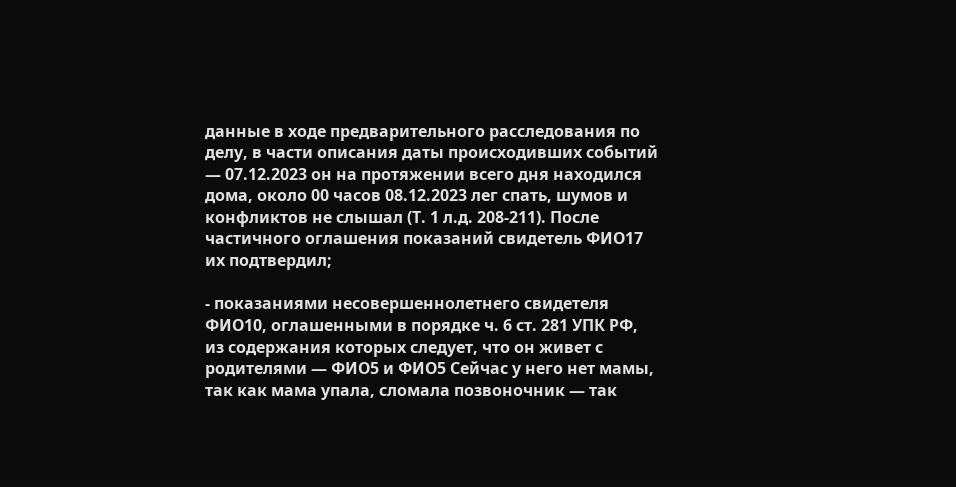данные в ходе предварительного расследования по делу, в части описания даты происходивших событий — 07.12.2023 он на протяжении всего дня находился дома, около 00 часов 08.12.2023 лег спать, шумов и конфликтов не слышал (Т. 1 л.д. 208-211). После частичного оглашения показаний свидетель ФИО17 их подтвердил;

- показаниями несовершеннолетнего свидетеля ФИО10, оглашенными в порядке ч. 6 ст. 281 УПК РФ, из содержания которых следует, что он живет с родителями — ФИО5 и ФИО5 Сейчас у него нет мамы, так как мама упала, сломала позвоночник — так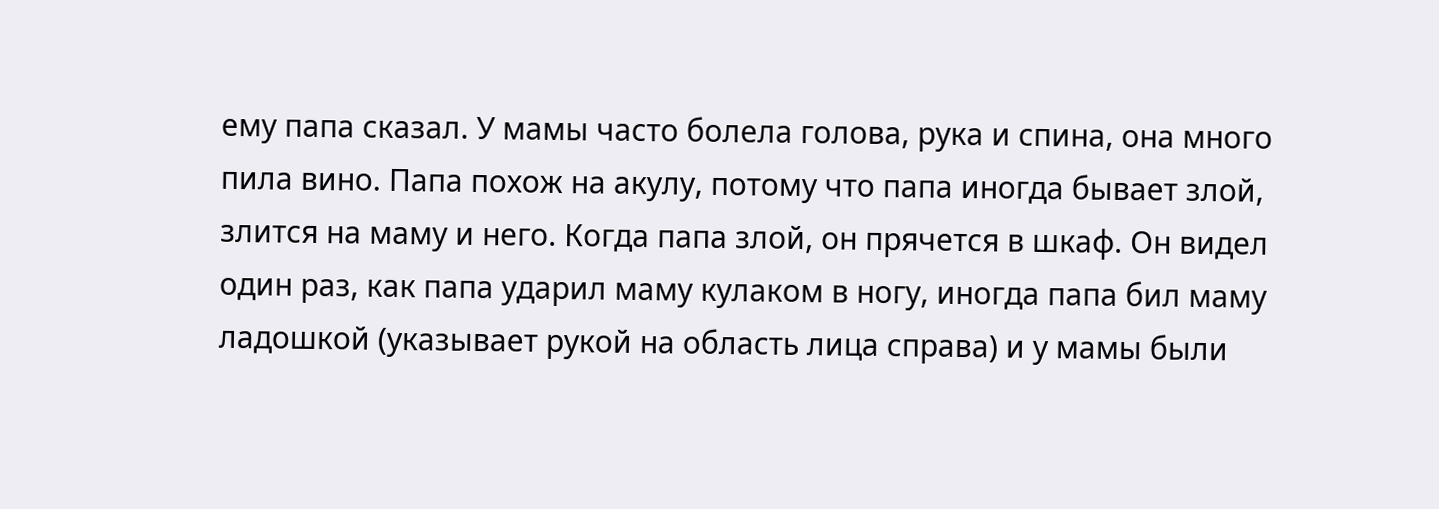ему папа сказал. У мамы часто болела голова, рука и спина, она много пила вино. Папа похож на акулу, потому что папа иногда бывает злой, злится на маму и него. Когда папа злой, он прячется в шкаф. Он видел один раз, как папа ударил маму кулаком в ногу, иногда папа бил маму ладошкой (указывает рукой на область лица справа) и у мамы были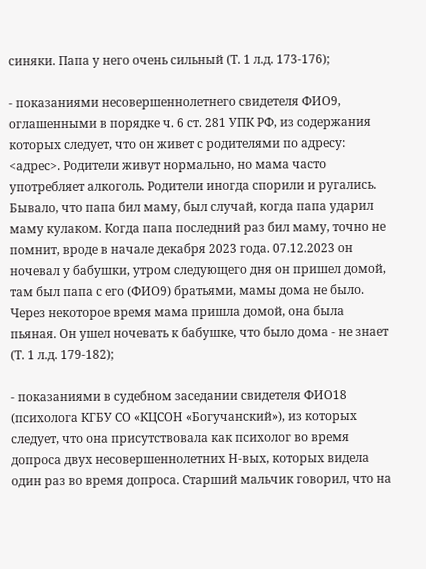синяки. Папа у него очень сильный (Т. 1 л.д. 173-176);

- показаниями несовершеннолетнего свидетеля ФИО9, оглашенными в порядке ч. 6 ст. 281 УПК РФ, из содержания которых следует, что он живет с родителями по адресу: <адрес>. Родители живут нормально, но мама часто употребляет алкоголь. Родители иногда спорили и ругались. Бывало, что папа бил маму, был случай, когда папа ударил маму кулаком. Когда папа последний раз бил маму, точно не помнит, вроде в начале декабря 2023 года. 07.12.2023 он ночевал у бабушки, утром следующего дня он пришел домой, там был папа с его (ФИО9) братьями, мамы дома не было. Через некоторое время мама пришла домой, она была пьяная. Он ушел ночевать к бабушке, что было дома - не знает (Т. 1 л.д. 179-182);

- показаниями в судебном заседании свидетеля ФИО18 (психолога КГБУ СО «КЦСОН «Богучанский»), из которых следует, что она присутствовала как психолог во время допроса двух несовершеннолетних Н-вых, которых видела один раз во время допроса. Старший мальчик говорил, что на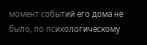момент событий его дома не было, по психологическому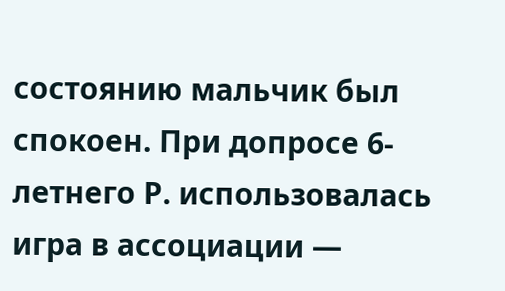состоянию мальчик был спокоен. При допросе 6-летнего Р. использовалась игра в ассоциации —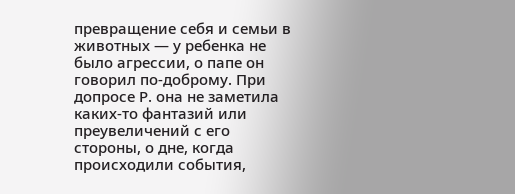превращение себя и семьи в животных — у ребенка не было агрессии, о папе он говорил по-доброму. При допросе Р. она не заметила каких-то фантазий или преувеличений с его стороны, о дне, когда происходили события,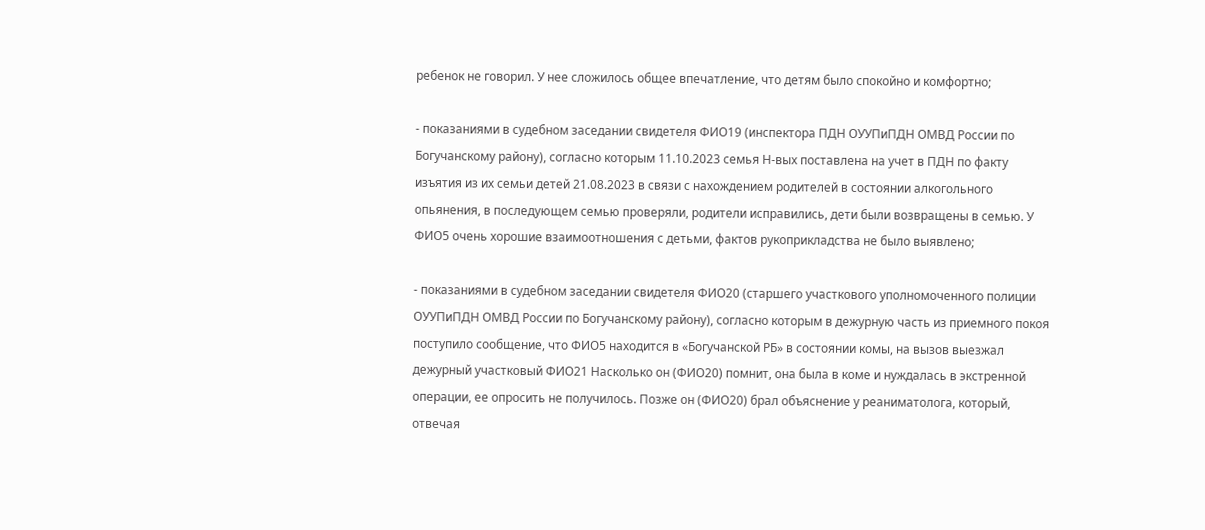ребенок не говорил. У нее сложилось общее впечатление, что детям было спокойно и комфортно;

- показаниями в судебном заседании свидетеля ФИО19 (инспектора ПДН ОУУПиПДН ОМВД России по Богучанскому району), согласно которым 11.10.2023 семья Н-вых поставлена на учет в ПДН по факту изъятия из их семьи детей 21.08.2023 в связи с нахождением родителей в состоянии алкогольного опьянения, в последующем семью проверяли, родители исправились, дети были возвращены в семью. У ФИО5 очень хорошие взаимоотношения с детьми, фактов рукоприкладства не было выявлено;

- показаниями в судебном заседании свидетеля ФИО20 (старшего участкового уполномоченного полиции ОУУПиПДН ОМВД России по Богучанскому району), согласно которым в дежурную часть из приемного покоя поступило сообщение, что ФИО5 находится в «Богучанской РБ» в состоянии комы, на вызов выезжал дежурный участковый ФИО21 Насколько он (ФИО20) помнит, она была в коме и нуждалась в экстренной операции, ее опросить не получилось. Позже он (ФИО20) брал объяснение у реаниматолога, который, отвечая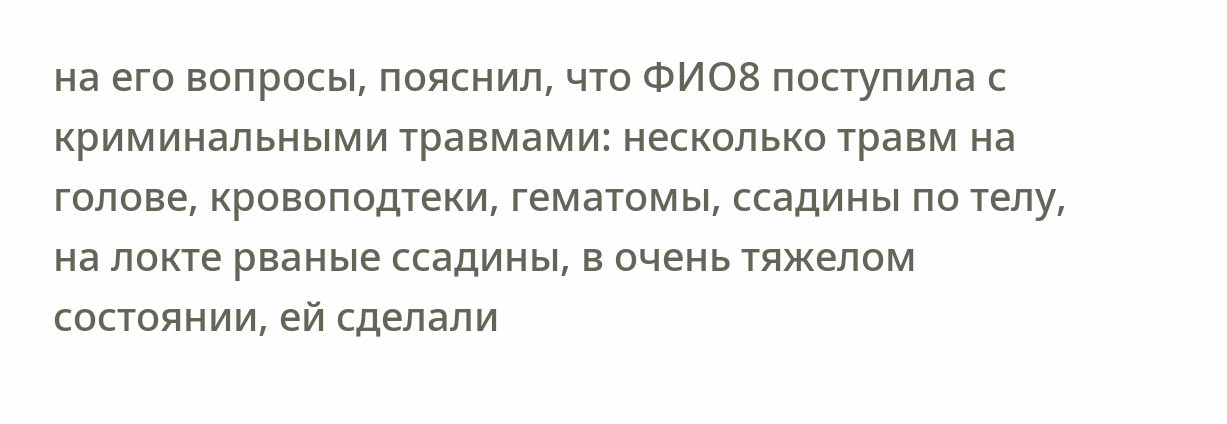на его вопросы, пояснил, что ФИО8 поступила с криминальными травмами: несколько травм на голове, кровоподтеки, гематомы, ссадины по телу, на локте рваные ссадины, в очень тяжелом состоянии, ей сделали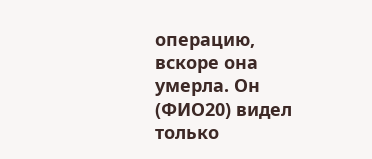операцию, вскоре она умерла. Он (ФИО20) видел только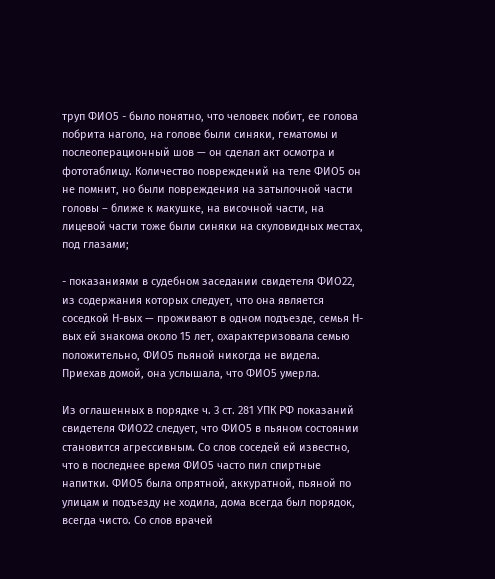труп ФИО5 - было понятно, что человек побит, ее голова побрита наголо, на голове были синяки, гематомы и послеоперационный шов — он сделал акт осмотра и фототаблицу. Количество повреждений на теле ФИО5 он не помнит, но были повреждения на затылочной части головы – ближе к макушке, на височной части, на лицевой части тоже были синяки на скуловидных местах, под глазами;

- показаниями в судебном заседании свидетеля ФИО22, из содержания которых следует, что она является соседкой Н-вых — проживают в одном подъезде, семья Н-вых ей знакома около 15 лет, охарактеризовала семью положительно, ФИО5 пьяной никогда не видела. Приехав домой, она услышала, что ФИО5 умерла.

Из оглашенных в порядке ч. 3 ст. 281 УПК РФ показаний свидетеля ФИО22 следует, что ФИО5 в пьяном состоянии становится агрессивным. Со слов соседей ей известно, что в последнее время ФИО5 часто пил спиртные напитки. ФИО5 была опрятной, аккуратной, пьяной по улицам и подъезду не ходила, дома всегда был порядок, всегда чисто. Со слов врачей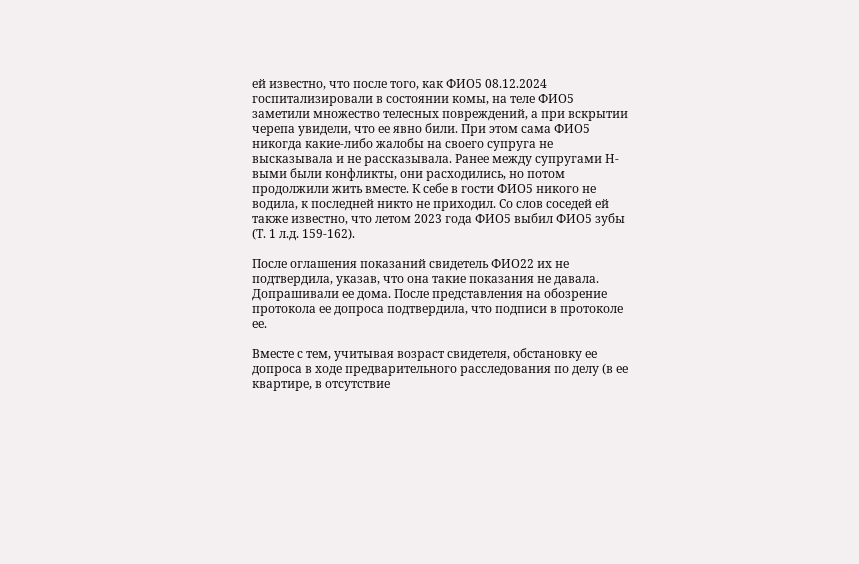ей известно, что после того, как ФИО5 08.12.2024 госпитализировали в состоянии комы, на теле ФИО5 заметили множество телесных повреждений, а при вскрытии черепа увидели, что ее явно били. При этом сама ФИО5 никогда какие-либо жалобы на своего супруга не высказывала и не рассказывала. Ранее между супругами Н-выми были конфликты, они расходились, но потом продолжили жить вместе. К себе в гости ФИО5 никого не водила, к последней никто не приходил. Со слов соседей ей также известно, что летом 2023 года ФИО5 выбил ФИО5 зубы (Т. 1 л.д. 159-162).

После оглашения показаний свидетель ФИО22 их не подтвердила, указав, что она такие показания не давала. Допрашивали ее дома. После представления на обозрение протокола ее допроса подтвердила, что подписи в протоколе ее.

Вместе с тем, учитывая возраст свидетеля, обстановку ее допроса в ходе предварительного расследования по делу (в ее квартире, в отсутствие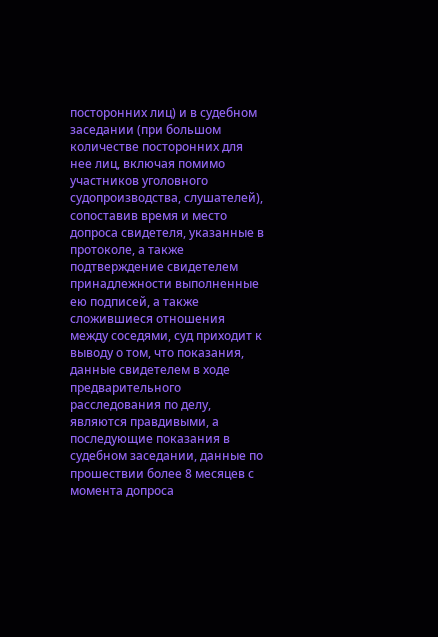посторонних лиц) и в судебном заседании (при большом количестве посторонних для нее лиц, включая помимо участников уголовного судопроизводства, слушателей), сопоставив время и место допроса свидетеля, указанные в протоколе, а также подтверждение свидетелем принадлежности выполненные ею подписей, а также сложившиеся отношения между соседями, суд приходит к выводу о том, что показания, данные свидетелем в ходе предварительного расследования по делу, являются правдивыми, а последующие показания в судебном заседании, данные по прошествии более 8 месяцев с момента допроса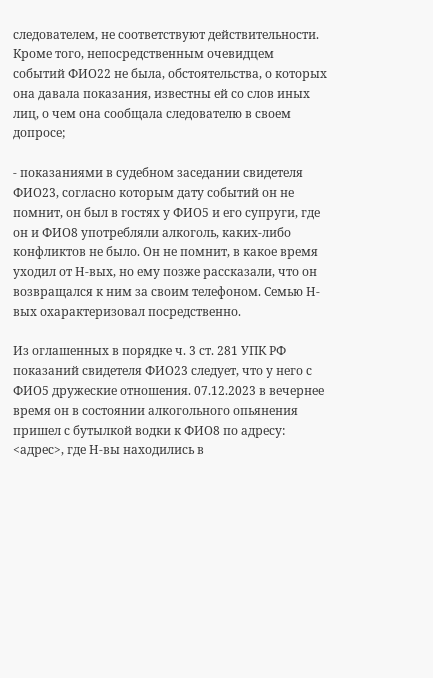следователем, не соответствуют действительности. Кроме того, непосредственным очевидцем событий ФИО22 не была, обстоятельства, о которых она давала показания, известны ей со слов иных лиц, о чем она сообщала следователю в своем допросе;

- показаниями в судебном заседании свидетеля ФИО23, согласно которым дату событий он не помнит, он был в гостях у ФИО5 и его супруги, где он и ФИО8 употребляли алкоголь, каких-либо конфликтов не было. Он не помнит, в какое время уходил от Н-вых, но ему позже рассказали, что он возвращался к ним за своим телефоном. Семью Н-вых охарактеризовал посредственно.

Из оглашенных в порядке ч. 3 ст. 281 УПК РФ показаний свидетеля ФИО23 следует, что у него с ФИО5 дружеские отношения. 07.12.2023 в вечернее время он в состоянии алкогольного опьянения пришел с бутылкой водки к ФИО8 по адресу: <адрес>, где Н-вы находились в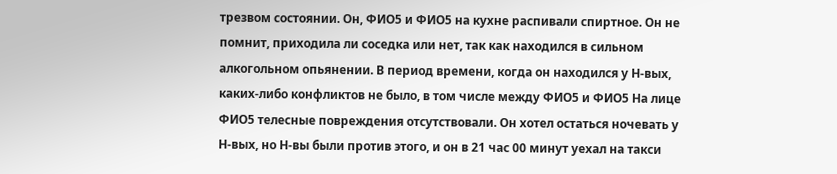трезвом состоянии. Он, ФИО5 и ФИО5 на кухне распивали спиртное. Он не помнит, приходила ли соседка или нет, так как находился в сильном алкогольном опьянении. В период времени, когда он находился у Н-вых, каких-либо конфликтов не было, в том числе между ФИО5 и ФИО5 На лице ФИО5 телесные повреждения отсутствовали. Он хотел остаться ночевать у Н-вых, но Н-вы были против этого, и он в 21 час 00 минут уехал на такси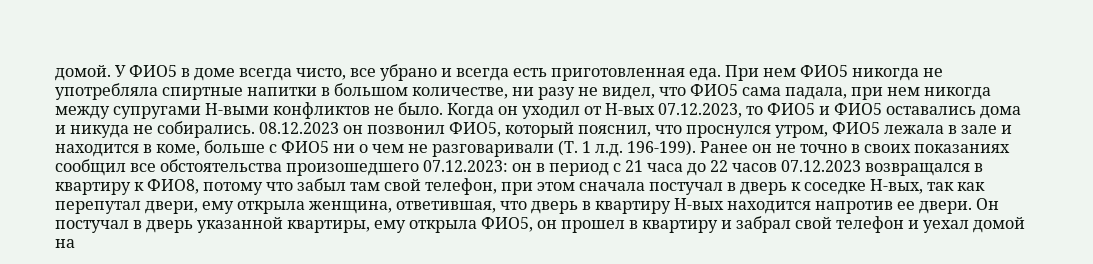домой. У ФИО5 в доме всегда чисто, все убрано и всегда есть приготовленная еда. При нем ФИО5 никогда не употребляла спиртные напитки в большом количестве, ни разу не видел, что ФИО5 сама падала, при нем никогда между супругами Н-выми конфликтов не было. Когда он уходил от Н-вых 07.12.2023, то ФИО5 и ФИО5 оставались дома и никуда не собирались. 08.12.2023 он позвонил ФИО5, который пояснил, что проснулся утром, ФИО5 лежала в зале и находится в коме, больше с ФИО5 ни о чем не разговаривали (Т. 1 л.д. 196-199). Ранее он не точно в своих показаниях сообщил все обстоятельства произошедшего 07.12.2023: он в период с 21 часа до 22 часов 07.12.2023 возвращался в квартиру к ФИО8, потому что забыл там свой телефон, при этом сначала постучал в дверь к соседке Н-вых, так как перепутал двери, ему открыла женщина, ответившая, что дверь в квартиру Н-вых находится напротив ее двери. Он постучал в дверь указанной квартиры, ему открыла ФИО5, он прошел в квартиру и забрал свой телефон и уехал домой на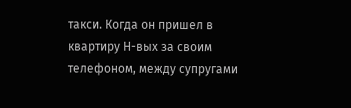такси. Когда он пришел в квартиру Н-вых за своим телефоном, между супругами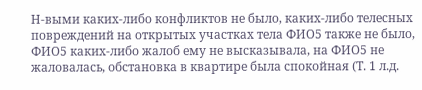Н-выми каких-либо конфликтов не было, каких-либо телесных повреждений на открытых участках тела ФИО5 также не было, ФИО5 каких-либо жалоб ему не высказывала, на ФИО5 не жаловалась, обстановка в квартире была спокойная (Т. 1 л.д.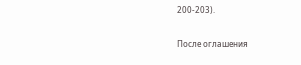200-203).

После оглашения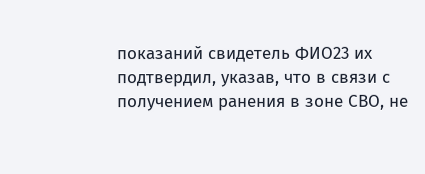показаний свидетель ФИО23 их подтвердил, указав, что в связи с получением ранения в зоне СВО, не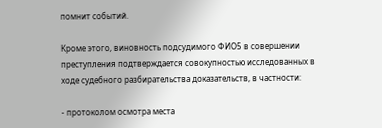помнит событий.

Кроме этого, виновность подсудимого ФИО5 в совершении преступления подтверждается совокупностью исследованных в ходе судебного разбирательства доказательств, в частности:

- протоколом осмотра места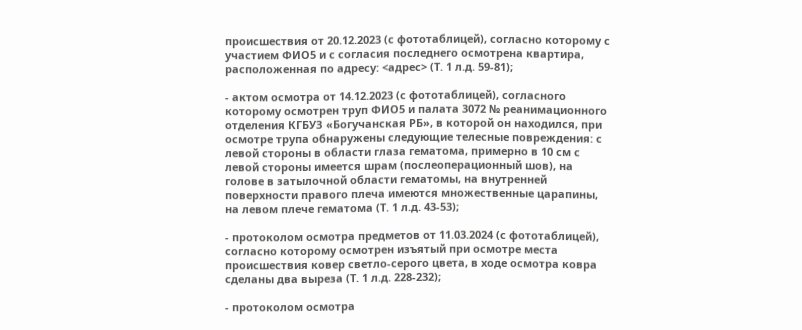происшествия от 20.12.2023 (с фототаблицей), согласно которому с участием ФИО5 и с согласия последнего осмотрена квартира, расположенная по адресу: <адрес> (Т. 1 л.д. 59-81);

- актом осмотра от 14.12.2023 (с фототаблицей), согласного которому осмотрен труп ФИО5 и палата 3072 № реанимационного отделения КГБУЗ «Богучанская РБ», в которой он находился, при осмотре трупа обнаружены следующие телесные повреждения: с левой стороны в области глаза гематома, примерно в 10 см с левой стороны имеется шрам (послеоперационный шов), на голове в затылочной области гематомы, на внутренней поверхности правого плеча имеются множественные царапины, на левом плече гематома (Т. 1 л.д. 43-53);

- протоколом осмотра предметов от 11.03.2024 (с фототаблицей), согласно которому осмотрен изъятый при осмотре места происшествия ковер светло-серого цвета, в ходе осмотра ковра сделаны два выреза (Т. 1 л.д. 228-232);

- протоколом осмотра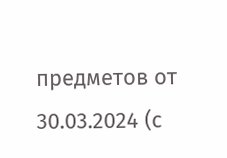предметов от 30.03.2024 (с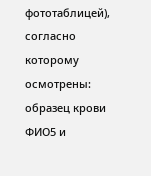фототаблицей), согласно которому осмотрены: образец крови ФИО5 и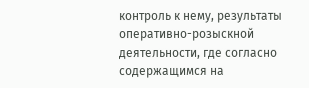контроль к нему, результаты оперативно-розыскной деятельности, где согласно содержащимся на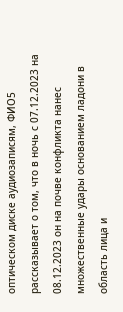оптическом диске аудиозаписям, ФИО5 рассказывает о том, что в ночь с 07.12.2023 на 08.12.2023 он на почве конфликта нанес множественные удары основанием ладони в область лица и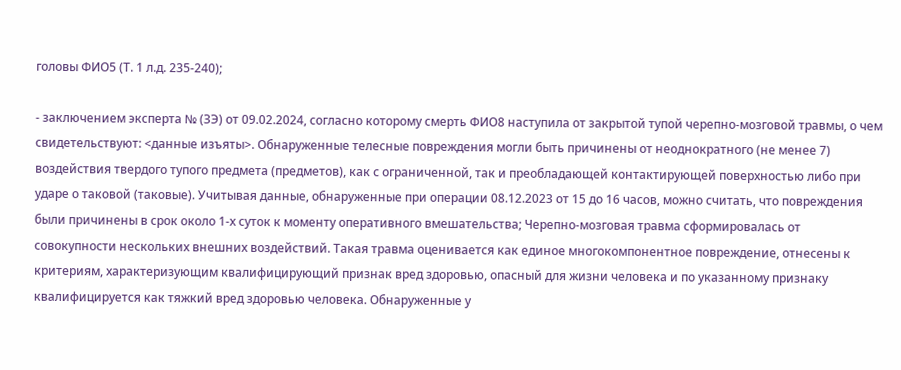головы ФИО5 (Т. 1 л.д. 235-240);

- заключением эксперта № (ЗЭ) от 09.02.2024, согласно которому смерть ФИО8 наступила от закрытой тупой черепно-мозговой травмы, о чем свидетельствуют: <данные изъяты>. Обнаруженные телесные повреждения могли быть причинены от неоднократного (не менее 7) воздействия твердого тупого предмета (предметов), как с ограниченной, так и преобладающей контактирующей поверхностью либо при ударе о таковой (таковые). Учитывая данные, обнаруженные при операции 08.12.2023 от 15 до 16 часов, можно считать, что повреждения были причинены в срок около 1-х суток к моменту оперативного вмешательства; Черепно-мозговая травма сформировалась от совокупности нескольких внешних воздействий. Такая травма оценивается как единое многокомпонентное повреждение, отнесены к критериям, характеризующим квалифицирующий признак вред здоровью, опасный для жизни человека и по указанному признаку квалифицируется как тяжкий вред здоровью человека. Обнаруженные у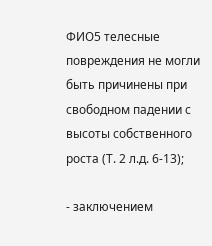ФИО5 телесные повреждения не могли быть причинены при свободном падении с высоты собственного роста (Т. 2 л.д. 6-13);

- заключением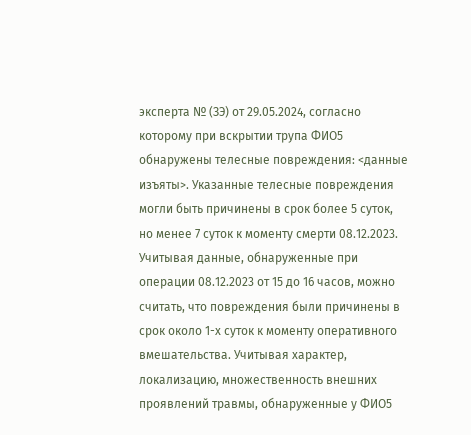эксперта № (ЗЭ) от 29.05.2024, согласно которому при вскрытии трупа ФИО5 обнаружены телесные повреждения: <данные изъяты>. Указанные телесные повреждения могли быть причинены в срок более 5 суток, но менее 7 суток к моменту смерти 08.12.2023. Учитывая данные, обнаруженные при операции 08.12.2023 от 15 до 16 часов, можно считать, что повреждения были причинены в срок около 1-х суток к моменту оперативного вмешательства. Учитывая характер, локализацию, множественность внешних проявлений травмы, обнаруженные у ФИО5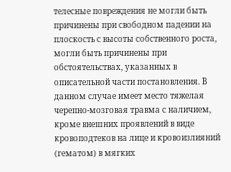телесные повреждения не могли быть причинены при свободном падении на плоскость с высоты собственного роста, могли быть причинены при обстоятельствах, указанных в описательной части постановления. В данном случае имеет место тяжелая черепно-мозговая травма с наличием, кроме внешних проявлений в виде кровоподтеков на лице и кровоизлияний (гематом) в мягких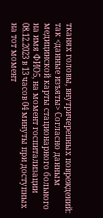тканях головы, внутричерепных повреждений: так <данные изъяты> Согласно данным медицинской карты стационарного больного на имя ФИО5, на момент госпитализации 08.12.2023 в 13 часов 04 минуты при доступных на тот момент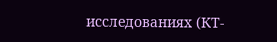исследованиях (КТ-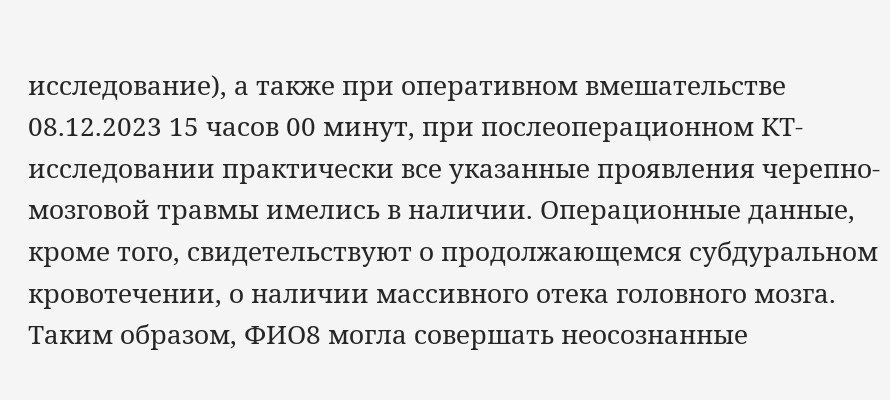исследование), а также при оперативном вмешательстве 08.12.2023 15 часов 00 минут, при послеоперационном КТ-исследовании практически все указанные проявления черепно-мозговой травмы имелись в наличии. Операционные данные, кроме того, свидетельствуют о продолжающемся субдуральном кровотечении, о наличии массивного отека головного мозга. Таким образом, ФИО8 могла совершать неосознанные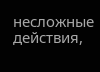несложные действия,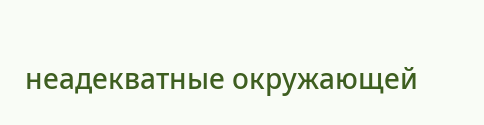неадекватные окружающей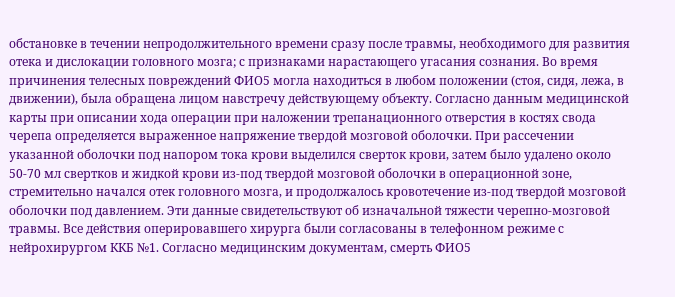обстановке в течении непродолжительного времени сразу после травмы, необходимого для развития отека и дислокации головного мозга; с признаками нарастающего угасания сознания. Во время причинения телесных повреждений ФИО5 могла находиться в любом положении (стоя, сидя, лежа, в движении), была обращена лицом навстречу действующему объекту. Согласно данным медицинской карты при описании хода операции при наложении трепанационного отверстия в костях свода черепа определяется выраженное напряжение твердой мозговой оболочки. При рассечении указанной оболочки под напором тока крови выделился сверток крови, затем было удалено около 50-70 мл свертков и жидкой крови из-под твердой мозговой оболочки в операционной зоне, стремительно начался отек головного мозга, и продолжалось кровотечение из-под твердой мозговой оболочки под давлением. Эти данные свидетельствуют об изначальной тяжести черепно-мозговой травмы. Все действия оперировавшего хирурга были согласованы в телефонном режиме с нейрохирургом ККБ №1. Согласно медицинским документам, смерть ФИО5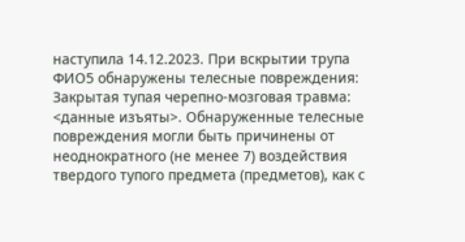наступила 14.12.2023. При вскрытии трупа ФИО5 обнаружены телесные повреждения: Закрытая тупая черепно-мозговая травма: <данные изъяты>. Обнаруженные телесные повреждения могли быть причинены от неоднократного (не менее 7) воздействия твердого тупого предмета (предметов), как с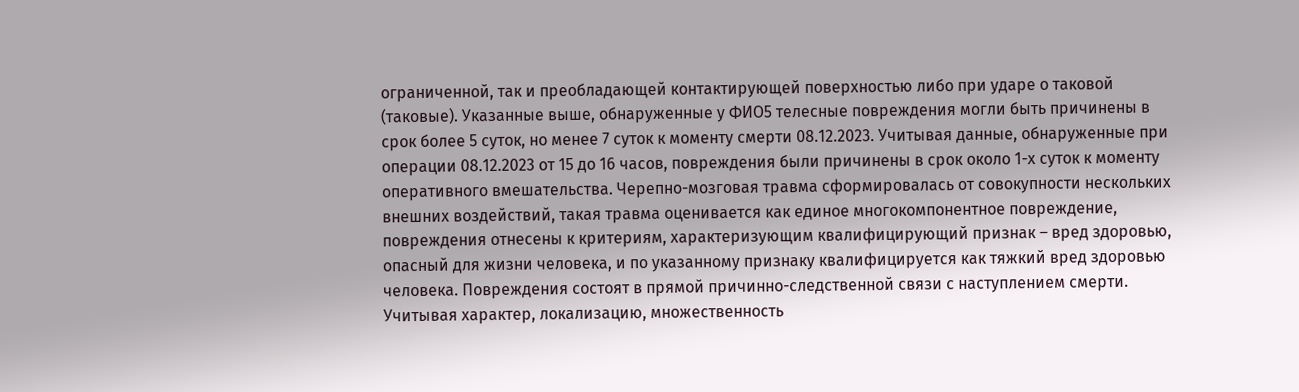ограниченной, так и преобладающей контактирующей поверхностью либо при ударе о таковой (таковые). Указанные выше, обнаруженные у ФИО5 телесные повреждения могли быть причинены в срок более 5 суток, но менее 7 суток к моменту смерти 08.12.2023. Учитывая данные, обнаруженные при операции 08.12.2023 от 15 до 16 часов, повреждения были причинены в срок около 1-х суток к моменту оперативного вмешательства. Черепно-мозговая травма сформировалась от совокупности нескольких внешних воздействий, такая травма оценивается как единое многокомпонентное повреждение, повреждения отнесены к критериям, характеризующим квалифицирующий признак – вред здоровью, опасный для жизни человека, и по указанному признаку квалифицируется как тяжкий вред здоровью человека. Повреждения состоят в прямой причинно-следственной связи с наступлением смерти. Учитывая характер, локализацию, множественность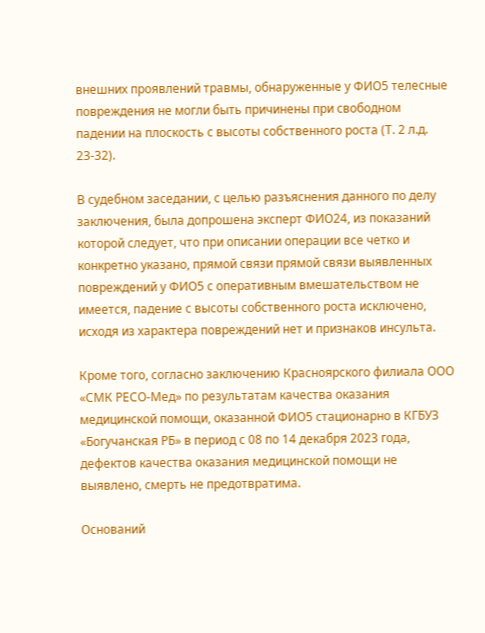внешних проявлений травмы, обнаруженные у ФИО5 телесные повреждения не могли быть причинены при свободном падении на плоскость с высоты собственного роста (Т. 2 л.д. 23-32).

В судебном заседании, с целью разъяснения данного по делу заключения, была допрошена эксперт ФИО24, из показаний которой следует, что при описании операции все четко и конкретно указано, прямой связи прямой связи выявленных повреждений у ФИО5 с оперативным вмешательством не имеется, падение с высоты собственного роста исключено, исходя из характера повреждений нет и признаков инсульта.

Кроме того, согласно заключению Красноярского филиала ООО «СМК РЕСО-Мед» по результатам качества оказания медицинской помощи, оказанной ФИО5 стационарно в КГБУЗ «Богучанская РБ» в период с 08 по 14 декабря 2023 года, дефектов качества оказания медицинской помощи не выявлено, смерть не предотвратима.

Оснований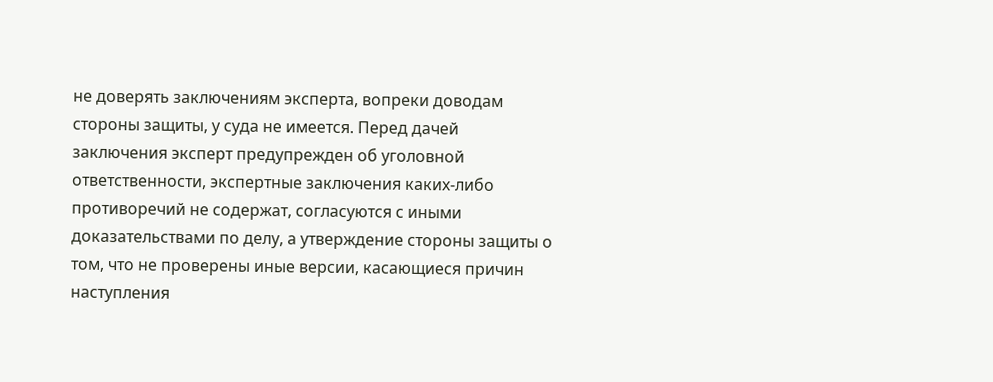не доверять заключениям эксперта, вопреки доводам стороны защиты, у суда не имеется. Перед дачей заключения эксперт предупрежден об уголовной ответственности, экспертные заключения каких-либо противоречий не содержат, согласуются с иными доказательствами по делу, а утверждение стороны защиты о том, что не проверены иные версии, касающиеся причин наступления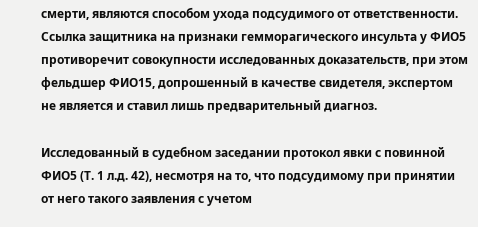смерти, являются способом ухода подсудимого от ответственности. Ссылка защитника на признаки гемморагического инсульта у ФИО5 противоречит совокупности исследованных доказательств, при этом фельдшер ФИО15, допрошенный в качестве свидетеля, экспертом не является и ставил лишь предварительный диагноз.

Исследованный в судебном заседании протокол явки с повинной ФИО5 (Т. 1 л.д. 42), несмотря на то, что подсудимому при принятии от него такого заявления с учетом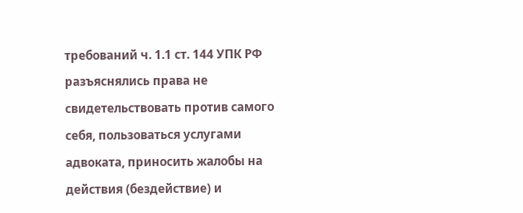требований ч. 1.1 ст. 144 УПК РФ разъяснялись права не свидетельствовать против самого себя, пользоваться услугами адвоката, приносить жалобы на действия (бездействие) и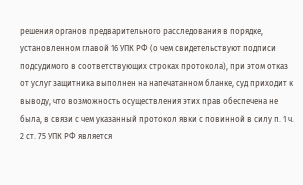решения органов предварительного расследования в порядке, установленном главой 16 УПК РФ (о чем свидетельствуют подписи подсудимого в соответствующих строках протокола), при этом отказ от услуг защитника выполнен на напечатанном бланке, суд приходит к выводу, что возможность осуществления этих прав обеспечена не была, в связи с чем указанный протокол явки с повинной в силу п. 1 ч. 2 ст. 75 УПК РФ является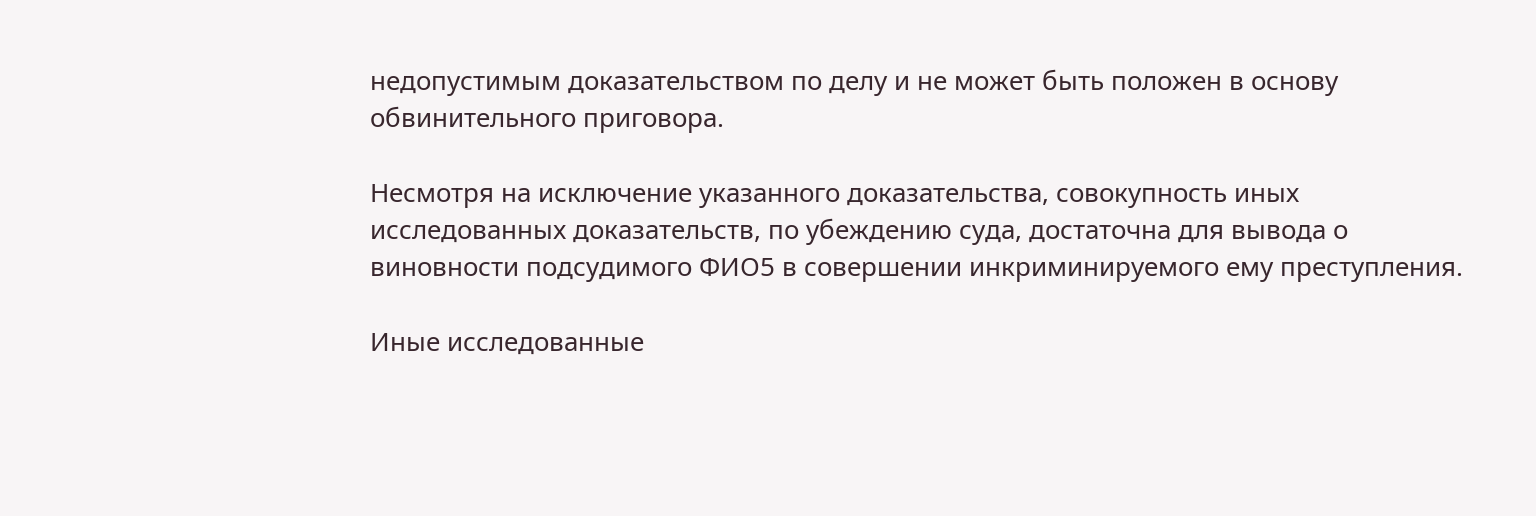недопустимым доказательством по делу и не может быть положен в основу обвинительного приговора.

Несмотря на исключение указанного доказательства, совокупность иных исследованных доказательств, по убеждению суда, достаточна для вывода о виновности подсудимого ФИО5 в совершении инкриминируемого ему преступления.

Иные исследованные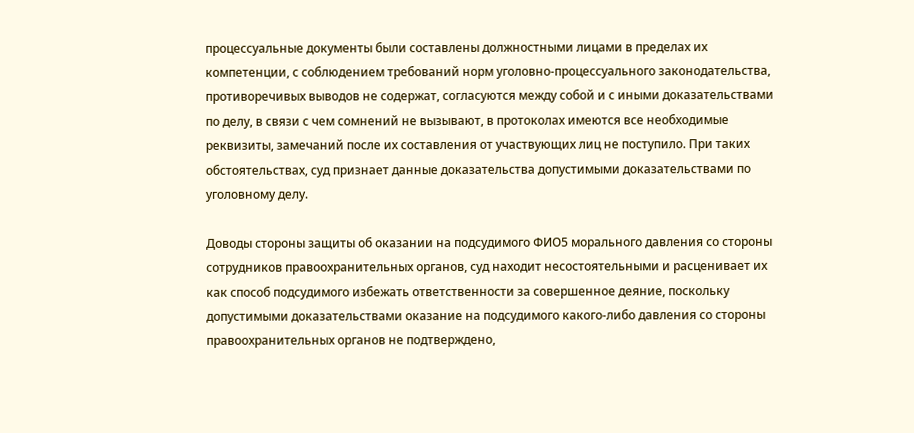процессуальные документы были составлены должностными лицами в пределах их компетенции, с соблюдением требований норм уголовно-процессуального законодательства, противоречивых выводов не содержат, согласуются между собой и с иными доказательствами по делу, в связи с чем сомнений не вызывают, в протоколах имеются все необходимые реквизиты, замечаний после их составления от участвующих лиц не поступило. При таких обстоятельствах, суд признает данные доказательства допустимыми доказательствами по уголовному делу.

Доводы стороны защиты об оказании на подсудимого ФИО5 морального давления со стороны сотрудников правоохранительных органов, суд находит несостоятельными и расценивает их как способ подсудимого избежать ответственности за совершенное деяние, поскольку допустимыми доказательствами оказание на подсудимого какого-либо давления со стороны правоохранительных органов не подтверждено,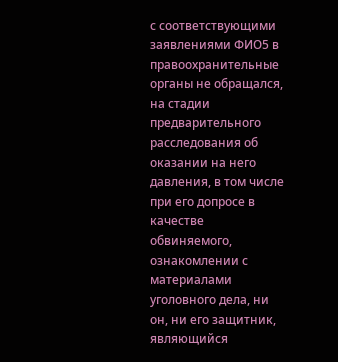с соответствующими заявлениями ФИО5 в правоохранительные органы не обращался, на стадии предварительного расследования об оказании на него давления, в том числе при его допросе в качестве обвиняемого, ознакомлении с материалами уголовного дела, ни он, ни его защитник, являющийся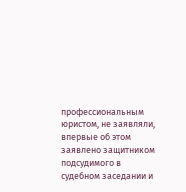профессиональным юристом, не заявляли, впервые об этом заявлено защитником подсудимого в судебном заседании и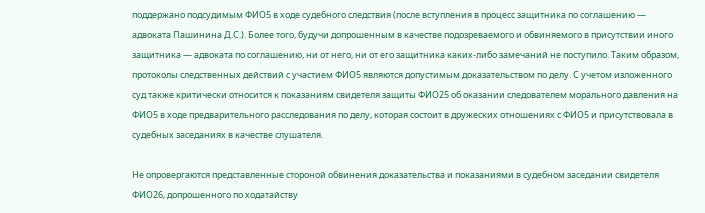поддержано подсудимым ФИО5 в ходе судебного следствия (после вступления в процесс защитника по соглашению — адвоката Пашинина Д.С.). Более того, будучи допрошенным в качестве подозреваемого и обвиняемого в присутствии иного защитника — адвоката по соглашению, ни от него, ни от его защитника каких-либо замечаний не поступило. Таким образом, протоколы следственных действий с участием ФИО5 являются допустимым доказательством по делу. С учетом изложенного суд также критически относится к показаниям свидетеля защиты ФИО25 об оказании следователем морального давления на ФИО5 в ходе предварительного расследования по делу, которая состоит в дружеских отношениях с ФИО5 и присутствовала в судебных заседаниях в качестве слушателя.

Не опровергаются представленные стороной обвинения доказательства и показаниями в судебном заседании свидетеля ФИО26, допрошенного по ходатайству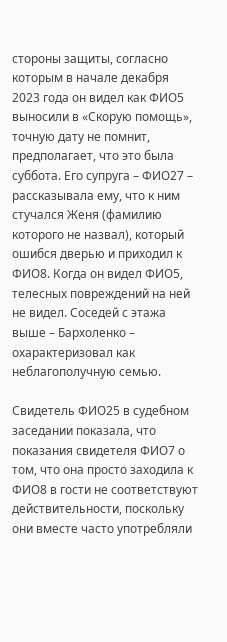стороны защиты, согласно которым в начале декабря 2023 года он видел как ФИО5 выносили в «Скорую помощь», точную дату не помнит, предполагает, что это была суббота. Его супруга – ФИО27 – рассказывала ему, что к ним стучался Женя (фамилию которого не назвал), который ошибся дверью и приходил к ФИО8. Когда он видел ФИО5, телесных повреждений на ней не видел. Соседей с этажа выше – Бархоленко – охарактеризовал как неблагополучную семью.

Свидетель ФИО25 в судебном заседании показала, что показания свидетеля ФИО7 о том, что она просто заходила к ФИО8 в гости не соответствуют действительности, поскольку они вместе часто употребляли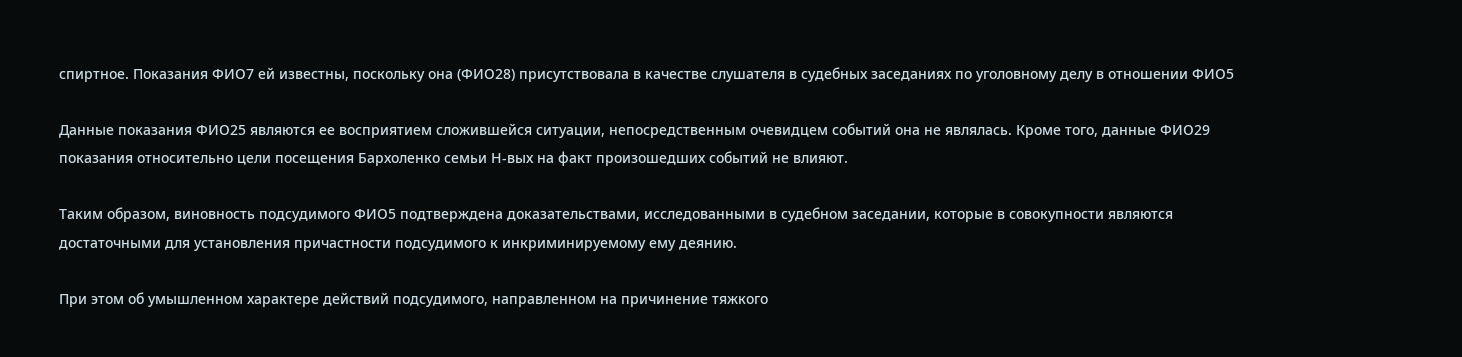спиртное. Показания ФИО7 ей известны, поскольку она (ФИО28) присутствовала в качестве слушателя в судебных заседаниях по уголовному делу в отношении ФИО5

Данные показания ФИО25 являются ее восприятием сложившейся ситуации, непосредственным очевидцем событий она не являлась. Кроме того, данные ФИО29 показания относительно цели посещения Бархоленко семьи Н-вых на факт произошедших событий не влияют.

Таким образом, виновность подсудимого ФИО5 подтверждена доказательствами, исследованными в судебном заседании, которые в совокупности являются достаточными для установления причастности подсудимого к инкриминируемому ему деянию.

При этом об умышленном характере действий подсудимого, направленном на причинение тяжкого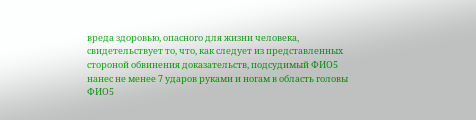вреда здоровью, опасного для жизни человека, свидетельствует то, что, как следует из представленных стороной обвинения доказательств, подсудимый ФИО5 нанес не менее 7 ударов руками и ногам в область головы ФИО5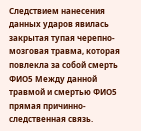Следствием нанесения данных ударов явилась закрытая тупая черепно-мозговая травма, которая повлекла за собой смерть ФИО5 Между данной травмой и смертью ФИО5 прямая причинно-следственная связь.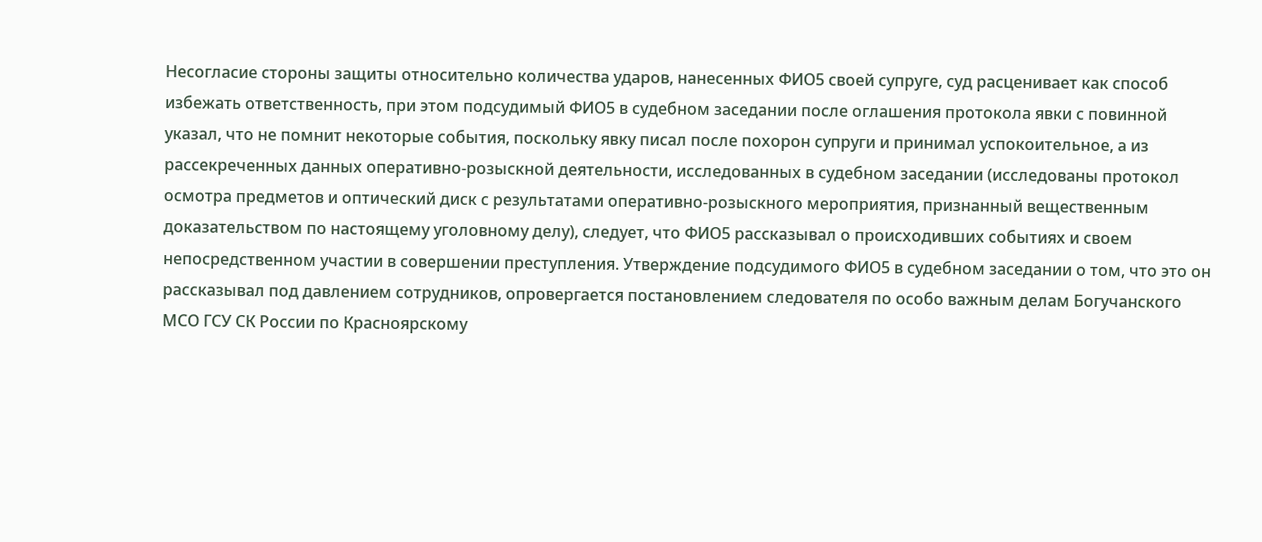Несогласие стороны защиты относительно количества ударов, нанесенных ФИО5 своей супруге, суд расценивает как способ избежать ответственность, при этом подсудимый ФИО5 в судебном заседании после оглашения протокола явки с повинной указал, что не помнит некоторые события, поскольку явку писал после похорон супруги и принимал успокоительное, а из рассекреченных данных оперативно-розыскной деятельности, исследованных в судебном заседании (исследованы протокол осмотра предметов и оптический диск с результатами оперативно-розыскного мероприятия, признанный вещественным доказательством по настоящему уголовному делу), следует, что ФИО5 рассказывал о происходивших событиях и своем непосредственном участии в совершении преступления. Утверждение подсудимого ФИО5 в судебном заседании о том, что это он рассказывал под давлением сотрудников, опровергается постановлением следователя по особо важным делам Богучанского МСО ГСУ СК России по Красноярскому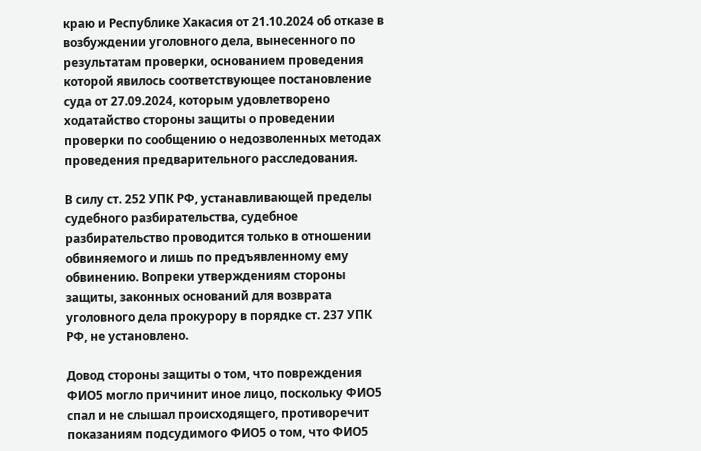краю и Республике Хакасия от 21.10.2024 об отказе в возбуждении уголовного дела, вынесенного по результатам проверки, основанием проведения которой явилось соответствующее постановление суда от 27.09.2024, которым удовлетворено ходатайство стороны защиты о проведении проверки по сообщению о недозволенных методах проведения предварительного расследования.

В силу ст. 252 УПК РФ, устанавливающей пределы судебного разбирательства, судебное разбирательство проводится только в отношении обвиняемого и лишь по предъявленному ему обвинению. Вопреки утверждениям стороны защиты, законных оснований для возврата уголовного дела прокурору в порядке ст. 237 УПК РФ, не установлено.

Довод стороны защиты о том, что повреждения ФИО5 могло причинит иное лицо, поскольку ФИО5 спал и не слышал происходящего, противоречит показаниям подсудимого ФИО5 о том, что ФИО5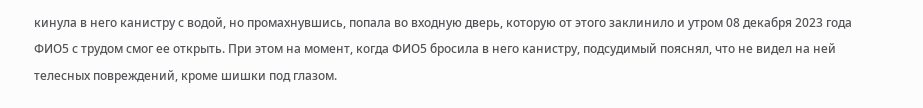кинула в него канистру с водой, но промахнувшись, попала во входную дверь, которую от этого заклинило и утром 08 декабря 2023 года ФИО5 с трудом смог ее открыть. При этом на момент, когда ФИО5 бросила в него канистру, подсудимый пояснял, что не видел на ней телесных повреждений, кроме шишки под глазом.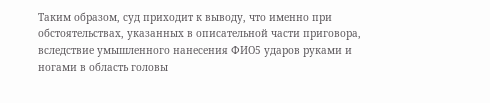Таким образом, суд приходит к выводу, что именно при обстоятельствах, указанных в описательной части приговора, вследствие умышленного нанесения ФИО5 ударов руками и ногами в область головы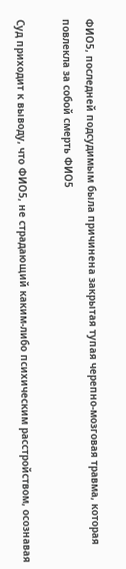ФИО5, последней подсудимым была причинена закрытая тупая черепно-мозговая травма, которая повлекла за собой смерть ФИО5

Суд приходит к выводу, что ФИО5, не страдающий каким-либо психическим расстройством, осознавая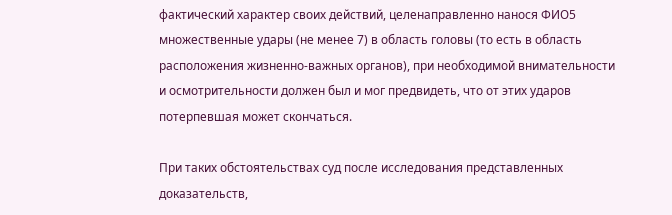фактический характер своих действий, целенаправленно нанося ФИО5 множественные удары (не менее 7) в область головы (то есть в область расположения жизненно-важных органов), при необходимой внимательности и осмотрительности должен был и мог предвидеть, что от этих ударов потерпевшая может скончаться.

При таких обстоятельствах суд после исследования представленных доказательств,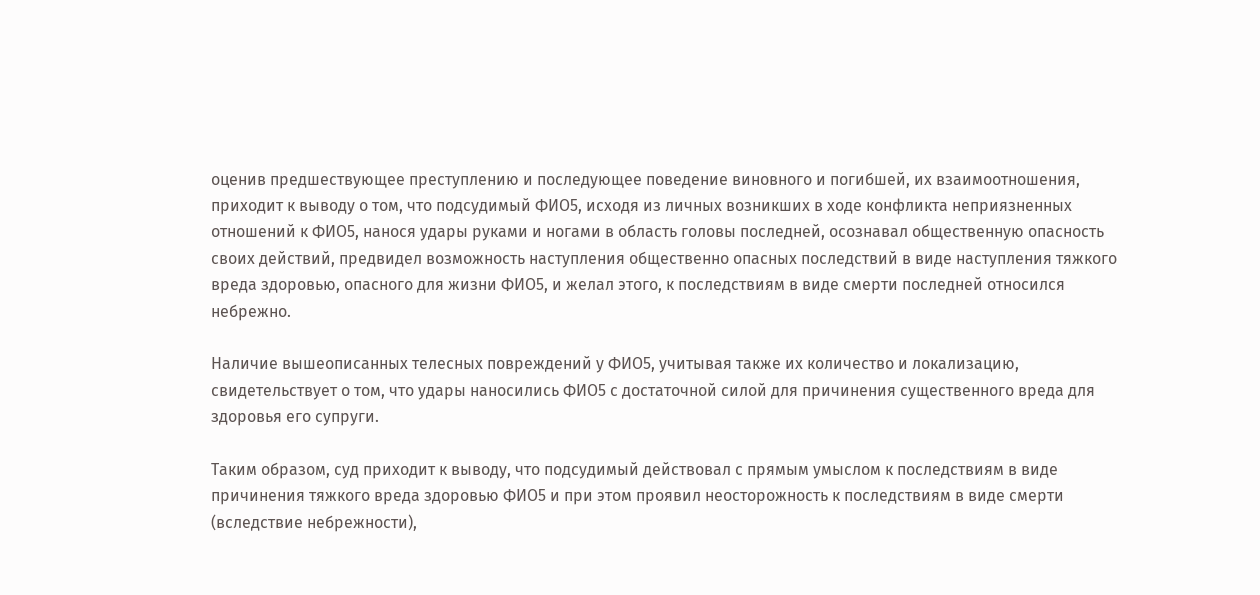оценив предшествующее преступлению и последующее поведение виновного и погибшей, их взаимоотношения, приходит к выводу о том, что подсудимый ФИО5, исходя из личных возникших в ходе конфликта неприязненных отношений к ФИО5, нанося удары руками и ногами в область головы последней, осознавал общественную опасность своих действий, предвидел возможность наступления общественно опасных последствий в виде наступления тяжкого вреда здоровью, опасного для жизни ФИО5, и желал этого, к последствиям в виде смерти последней относился небрежно.

Наличие вышеописанных телесных повреждений у ФИО5, учитывая также их количество и локализацию, свидетельствует о том, что удары наносились ФИО5 с достаточной силой для причинения существенного вреда для здоровья его супруги.

Таким образом, суд приходит к выводу, что подсудимый действовал с прямым умыслом к последствиям в виде причинения тяжкого вреда здоровью ФИО5 и при этом проявил неосторожность к последствиям в виде смерти (вследствие небрежности),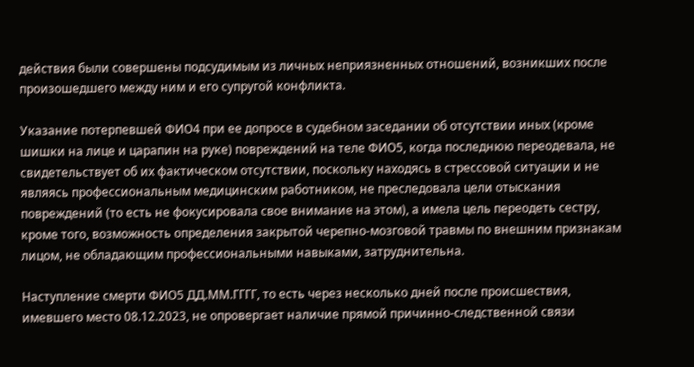действия были совершены подсудимым из личных неприязненных отношений, возникших после произошедшего между ним и его супругой конфликта.

Указание потерпевшей ФИО4 при ее допросе в судебном заседании об отсутствии иных (кроме шишки на лице и царапин на руке) повреждений на теле ФИО5, когда последнюю переодевала, не свидетельствует об их фактическом отсутствии, поскольку находясь в стрессовой ситуации и не являясь профессиональным медицинским работником, не преследовала цели отыскания повреждений (то есть не фокусировала свое внимание на этом), а имела цель переодеть сестру, кроме того, возможность определения закрытой черепно-мозговой травмы по внешним признакам лицом, не обладающим профессиональными навыками, затруднительна.

Наступление смерти ФИО5 ДД.ММ.ГГГГ, то есть через несколько дней после происшествия, имевшего место 08.12.2023, не опровергает наличие прямой причинно-следственной связи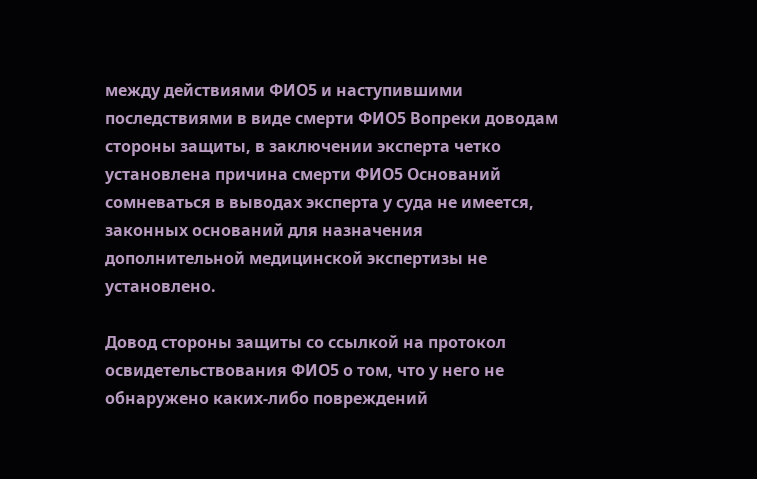между действиями ФИО5 и наступившими последствиями в виде смерти ФИО5 Вопреки доводам стороны защиты, в заключении эксперта четко установлена причина смерти ФИО5 Оснований сомневаться в выводах эксперта у суда не имеется, законных оснований для назначения дополнительной медицинской экспертизы не установлено.

Довод стороны защиты со ссылкой на протокол освидетельствования ФИО5 о том, что у него не обнаружено каких-либо повреждений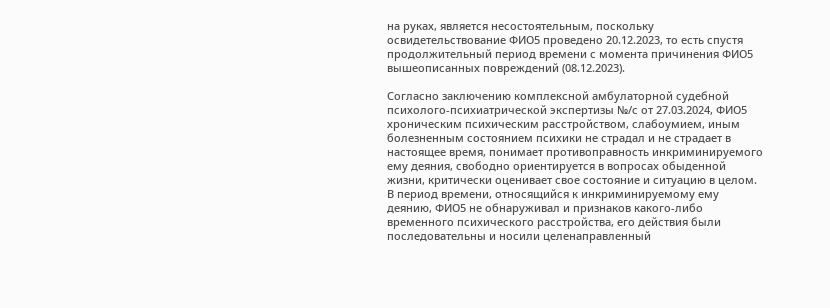на руках, является несостоятельным, поскольку освидетельствование ФИО5 проведено 20.12.2023, то есть спустя продолжительный период времени с момента причинения ФИО5 вышеописанных повреждений (08.12.2023).

Согласно заключению комплексной амбулаторной судебной психолого-психиатрической экспертизы №/с от 27.03.2024, ФИО5 хроническим психическим расстройством, слабоумием, иным болезненным состоянием психики не страдал и не страдает в настоящее время, понимает противоправность инкриминируемого ему деяния, свободно ориентируется в вопросах обыденной жизни, критически оценивает свое состояние и ситуацию в целом. В период времени, относящийся к инкриминируемому ему деянию, ФИО5 не обнаруживал и признаков какого-либо временного психического расстройства, его действия были последовательны и носили целенаправленный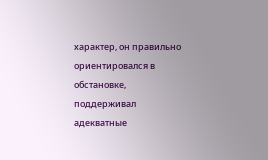характер, он правильно ориентировался в обстановке, поддерживал адекватные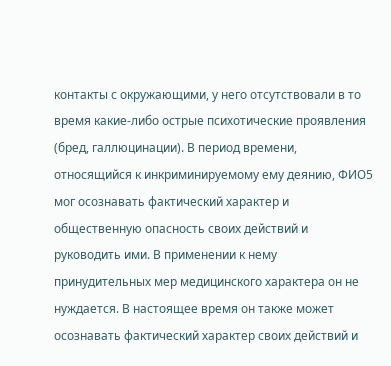контакты с окружающими, у него отсутствовали в то время какие-либо острые психотические проявления (бред, галлюцинации). В период времени, относящийся к инкриминируемому ему деянию, ФИО5 мог осознавать фактический характер и общественную опасность своих действий и руководить ими. В применении к нему принудительных мер медицинского характера он не нуждается. В настоящее время он также может осознавать фактический характер своих действий и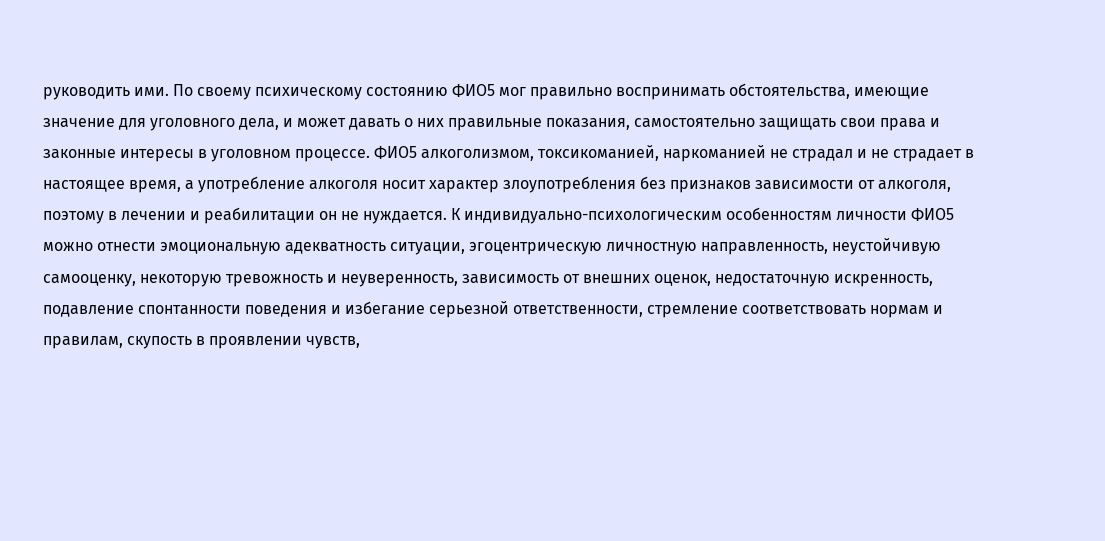руководить ими. По своему психическому состоянию ФИО5 мог правильно воспринимать обстоятельства, имеющие значение для уголовного дела, и может давать о них правильные показания, самостоятельно защищать свои права и законные интересы в уголовном процессе. ФИО5 алкоголизмом, токсикоманией, наркоманией не страдал и не страдает в настоящее время, а употребление алкоголя носит характер злоупотребления без признаков зависимости от алкоголя, поэтому в лечении и реабилитации он не нуждается. К индивидуально-психологическим особенностям личности ФИО5 можно отнести эмоциональную адекватность ситуации, эгоцентрическую личностную направленность, неустойчивую самооценку, некоторую тревожность и неуверенность, зависимость от внешних оценок, недостаточную искренность, подавление спонтанности поведения и избегание серьезной ответственности, стремление соответствовать нормам и правилам, скупость в проявлении чувств,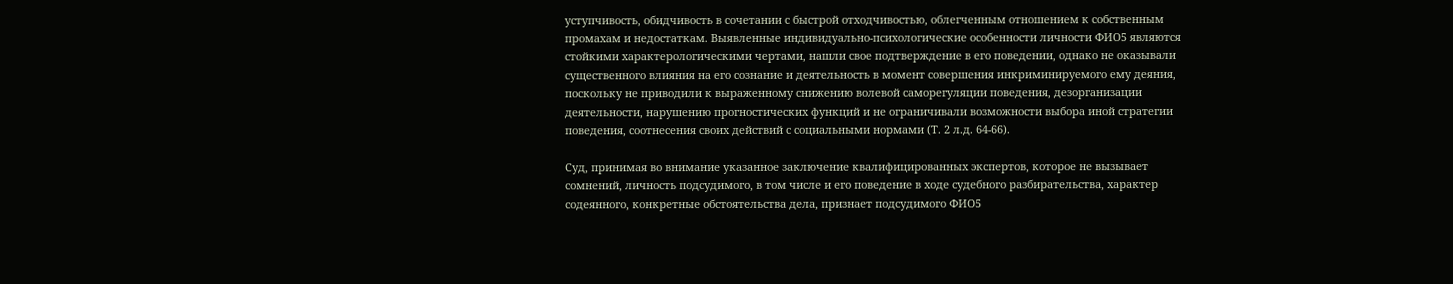уступчивость, обидчивость в сочетании с быстрой отходчивостью, облегченным отношением к собственным промахам и недостаткам. Выявленные индивидуально-психологические особенности личности ФИО5 являются стойкими характерологическими чертами, нашли свое подтверждение в его поведении, однако не оказывали существенного влияния на его сознание и деятельность в момент совершения инкриминируемого ему деяния, поскольку не приводили к выраженному снижению волевой саморегуляции поведения, дезорганизации деятельности, нарушению прогностических функций и не ограничивали возможности выбора иной стратегии поведения, соотнесения своих действий с социальными нормами (Т. 2 л.д. 64-66).

Суд, принимая во внимание указанное заключение квалифицированных экспертов, которое не вызывает сомнений, личность подсудимого, в том числе и его поведение в ходе судебного разбирательства, характер содеянного, конкретные обстоятельства дела, признает подсудимого ФИО5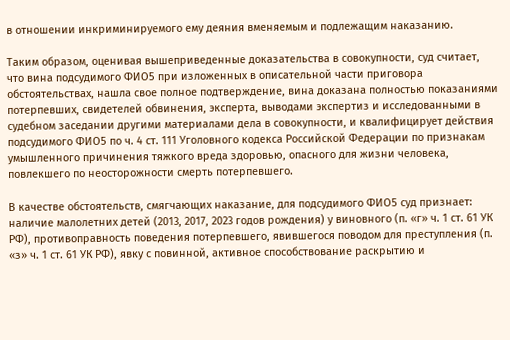в отношении инкриминируемого ему деяния вменяемым и подлежащим наказанию.

Таким образом, оценивая вышеприведенные доказательства в совокупности, суд считает, что вина подсудимого ФИО5 при изложенных в описательной части приговора обстоятельствах, нашла свое полное подтверждение, вина доказана полностью показаниями потерпевших, свидетелей обвинения, эксперта, выводами экспертиз и исследованными в судебном заседании другими материалами дела в совокупности, и квалифицирует действия подсудимого ФИО5 по ч. 4 ст. 111 Уголовного кодекса Российской Федерации по признакам умышленного причинения тяжкого вреда здоровью, опасного для жизни человека, повлекшего по неосторожности смерть потерпевшего.

В качестве обстоятельств, смягчающих наказание, для подсудимого ФИО5 суд признает: наличие малолетних детей (2013, 2017, 2023 годов рождения) у виновного (п. «г» ч. 1 ст. 61 УК РФ), противоправность поведения потерпевшего, явившегося поводом для преступления (п. «з» ч. 1 ст. 61 УК РФ), явку с повинной, активное способствование раскрытию и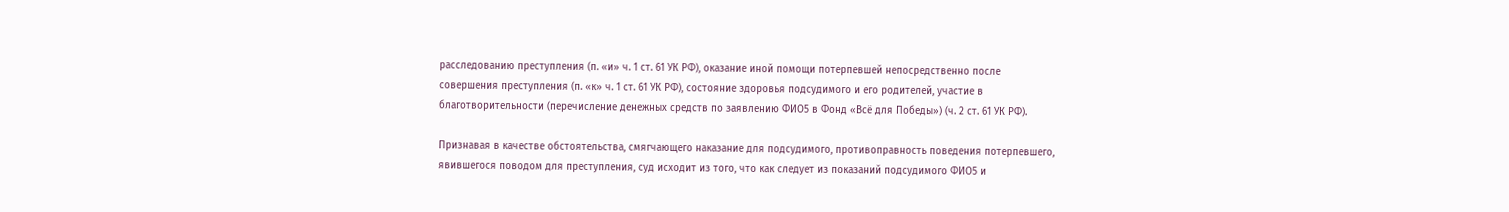расследованию преступления (п. «и» ч. 1 ст. 61 УК РФ), оказание иной помощи потерпевшей непосредственно после совершения преступления (п. «к» ч. 1 ст. 61 УК РФ), состояние здоровья подсудимого и его родителей, участие в благотворительности (перечисление денежных средств по заявлению ФИО5 в Фонд «Всё для Победы») (ч. 2 ст. 61 УК РФ).

Признавая в качестве обстоятельства, смягчающего наказание для подсудимого, противоправность поведения потерпевшего, явившегося поводом для преступления, суд исходит из того, что как следует из показаний подсудимого ФИО5 и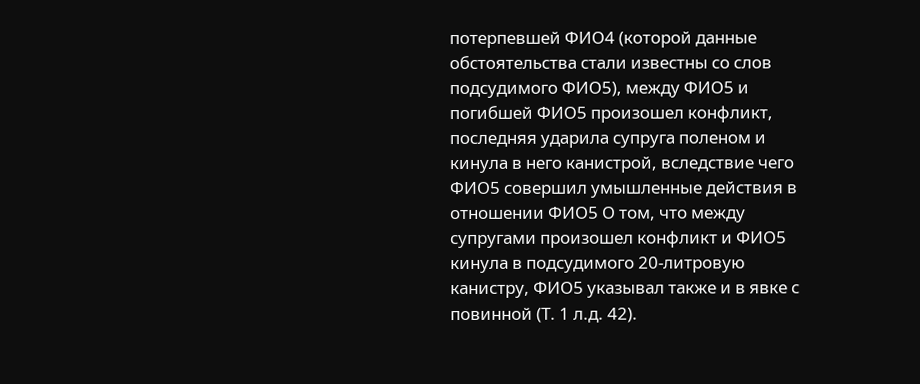потерпевшей ФИО4 (которой данные обстоятельства стали известны со слов подсудимого ФИО5), между ФИО5 и погибшей ФИО5 произошел конфликт, последняя ударила супруга поленом и кинула в него канистрой, вследствие чего ФИО5 совершил умышленные действия в отношении ФИО5 О том, что между супругами произошел конфликт и ФИО5 кинула в подсудимого 20-литровую канистру, ФИО5 указывал также и в явке с повинной (Т. 1 л.д. 42).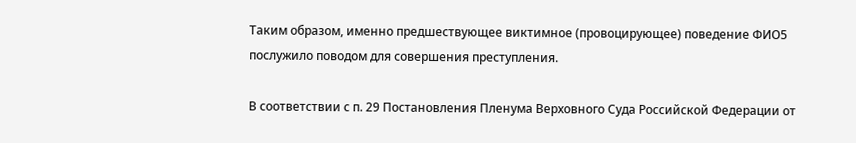Таким образом, именно предшествующее виктимное (провоцирующее) поведение ФИО5 послужило поводом для совершения преступления.

В соответствии с п. 29 Постановления Пленума Верховного Суда Российской Федерации от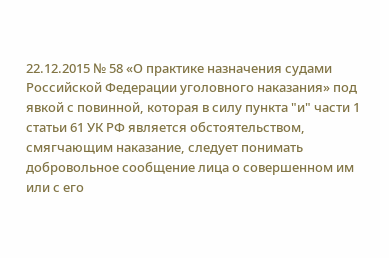22.12.2015 № 58 «О практике назначения судами Российской Федерации уголовного наказания» под явкой с повинной, которая в силу пункта "и" части 1 статьи 61 УК РФ является обстоятельством, смягчающим наказание, следует понимать добровольное сообщение лица о совершенном им или с его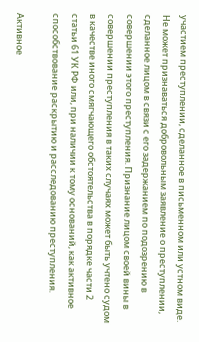участием преступлении, сделанное в письменном или устном виде. Не может признаваться добровольным заявление о преступлении, сделанное лицом в связи с его задержанием по подозрению в совершении этого преступления. Признание лицом своей вины в совершении преступления в таких случаях может быть учтено судом в качестве иного смягчающего обстоятельства в порядке части 2 статьи 61 УК РФ или, при наличии к тому оснований, как активное способствование раскрытию и расследованию преступления.

Активное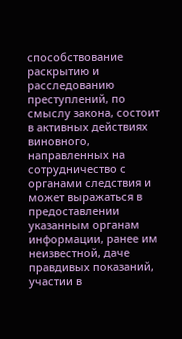способствование раскрытию и расследованию преступлений, по смыслу закона, состоит в активных действиях виновного, направленных на сотрудничество с органами следствия и может выражаться в предоставлении указанным органам информации, ранее им неизвестной, даче правдивых показаний, участии в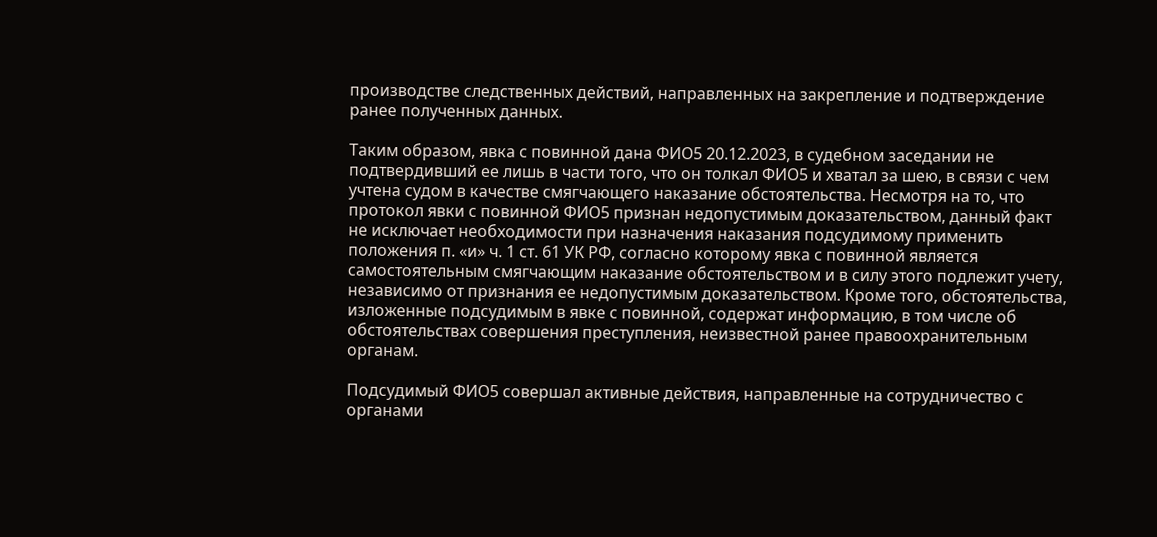производстве следственных действий, направленных на закрепление и подтверждение ранее полученных данных.

Таким образом, явка с повинной дана ФИО5 20.12.2023, в судебном заседании не подтвердивший ее лишь в части того, что он толкал ФИО5 и хватал за шею, в связи с чем учтена судом в качестве смягчающего наказание обстоятельства. Несмотря на то, что протокол явки с повинной ФИО5 признан недопустимым доказательством, данный факт не исключает необходимости при назначения наказания подсудимому применить положения п. «и» ч. 1 ст. 61 УК РФ, согласно которому явка с повинной является самостоятельным смягчающим наказание обстоятельством и в силу этого подлежит учету, независимо от признания ее недопустимым доказательством. Кроме того, обстоятельства, изложенные подсудимым в явке с повинной, содержат информацию, в том числе об обстоятельствах совершения преступления, неизвестной ранее правоохранительным органам.

Подсудимый ФИО5 совершал активные действия, направленные на сотрудничество с органами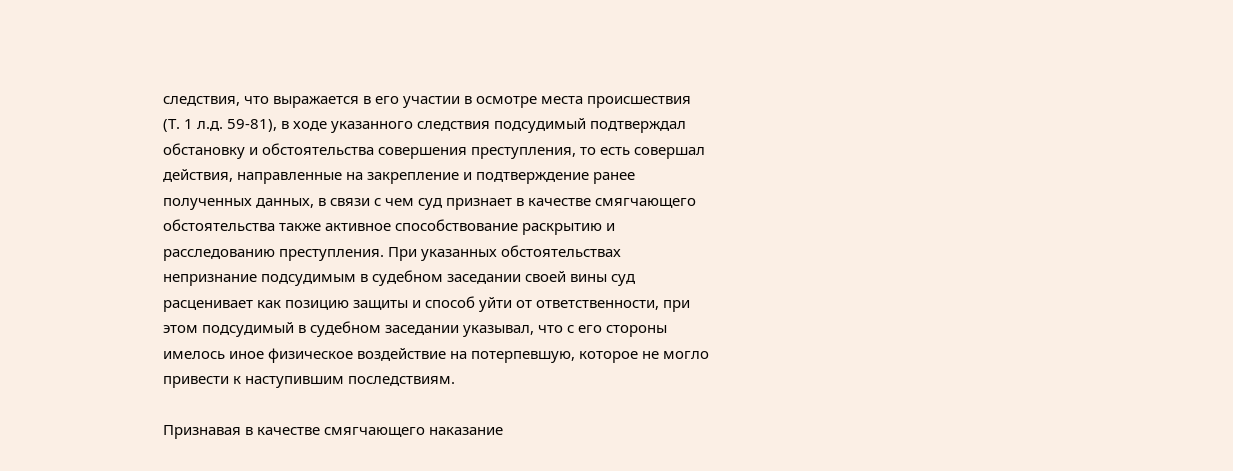следствия, что выражается в его участии в осмотре места происшествия (Т. 1 л.д. 59-81), в ходе указанного следствия подсудимый подтверждал обстановку и обстоятельства совершения преступления, то есть совершал действия, направленные на закрепление и подтверждение ранее полученных данных, в связи с чем суд признает в качестве смягчающего обстоятельства также активное способствование раскрытию и расследованию преступления. При указанных обстоятельствах непризнание подсудимым в судебном заседании своей вины суд расценивает как позицию защиты и способ уйти от ответственности, при этом подсудимый в судебном заседании указывал, что с его стороны имелось иное физическое воздействие на потерпевшую, которое не могло привести к наступившим последствиям.

Признавая в качестве смягчающего наказание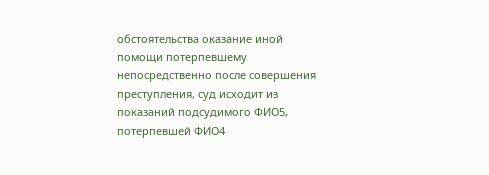обстоятельства оказание иной помощи потерпевшему непосредственно после совершения преступления, суд исходит из показаний подсудимого ФИО5, потерпевшей ФИО4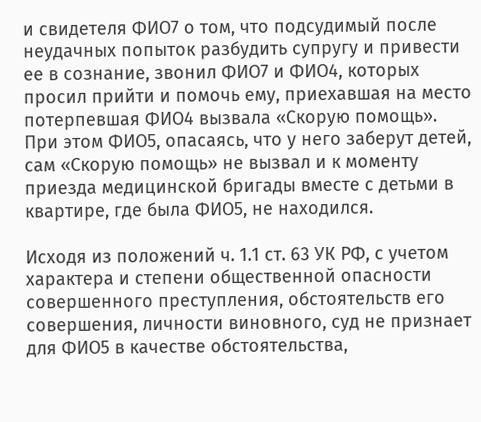и свидетеля ФИО7 о том, что подсудимый после неудачных попыток разбудить супругу и привести ее в сознание, звонил ФИО7 и ФИО4, которых просил прийти и помочь ему, приехавшая на место потерпевшая ФИО4 вызвала «Скорую помощь». При этом ФИО5, опасаясь, что у него заберут детей, сам «Скорую помощь» не вызвал и к моменту приезда медицинской бригады вместе с детьми в квартире, где была ФИО5, не находился.

Исходя из положений ч. 1.1 ст. 63 УК РФ, с учетом характера и степени общественной опасности совершенного преступления, обстоятельств его совершения, личности виновного, суд не признает для ФИО5 в качестве обстоятельства,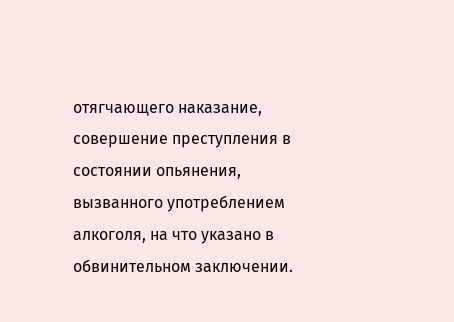отягчающего наказание, совершение преступления в состоянии опьянения, вызванного употреблением алкоголя, на что указано в обвинительном заключении.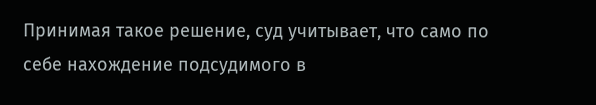Принимая такое решение, суд учитывает, что само по себе нахождение подсудимого в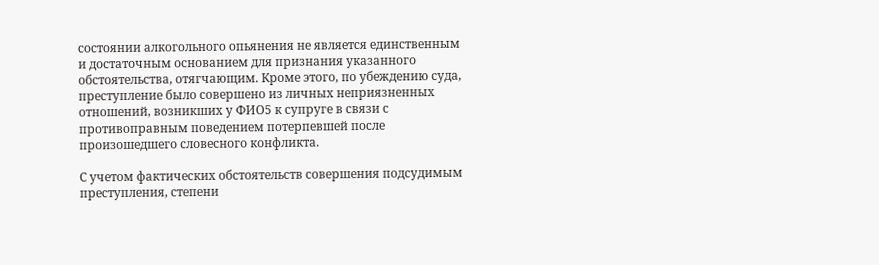состоянии алкогольного опьянения не является единственным и достаточным основанием для признания указанного обстоятельства, отягчающим. Кроме этого, по убеждению суда, преступление было совершено из личных неприязненных отношений, возникших у ФИО5 к супруге в связи с противоправным поведением потерпевшей после произошедшего словесного конфликта.

С учетом фактических обстоятельств совершения подсудимым преступления, степени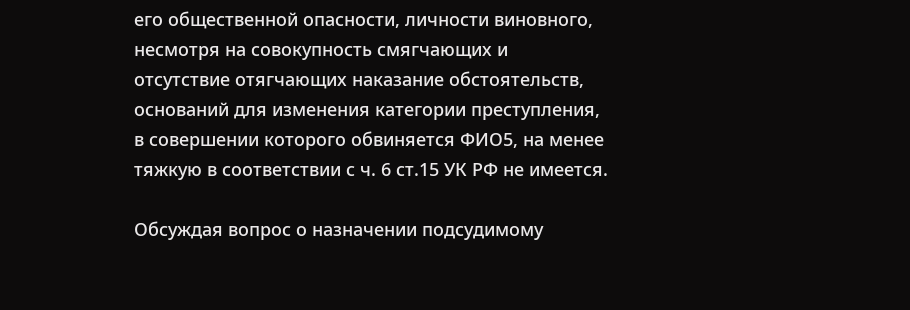его общественной опасности, личности виновного, несмотря на совокупность смягчающих и отсутствие отягчающих наказание обстоятельств, оснований для изменения категории преступления, в совершении которого обвиняется ФИО5, на менее тяжкую в соответствии с ч. 6 ст.15 УК РФ не имеется.

Обсуждая вопрос о назначении подсудимому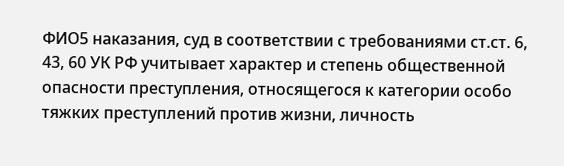ФИО5 наказания, суд в соответствии с требованиями ст.ст. 6, 43, 60 УК РФ учитывает характер и степень общественной опасности преступления, относящегося к категории особо тяжких преступлений против жизни, личность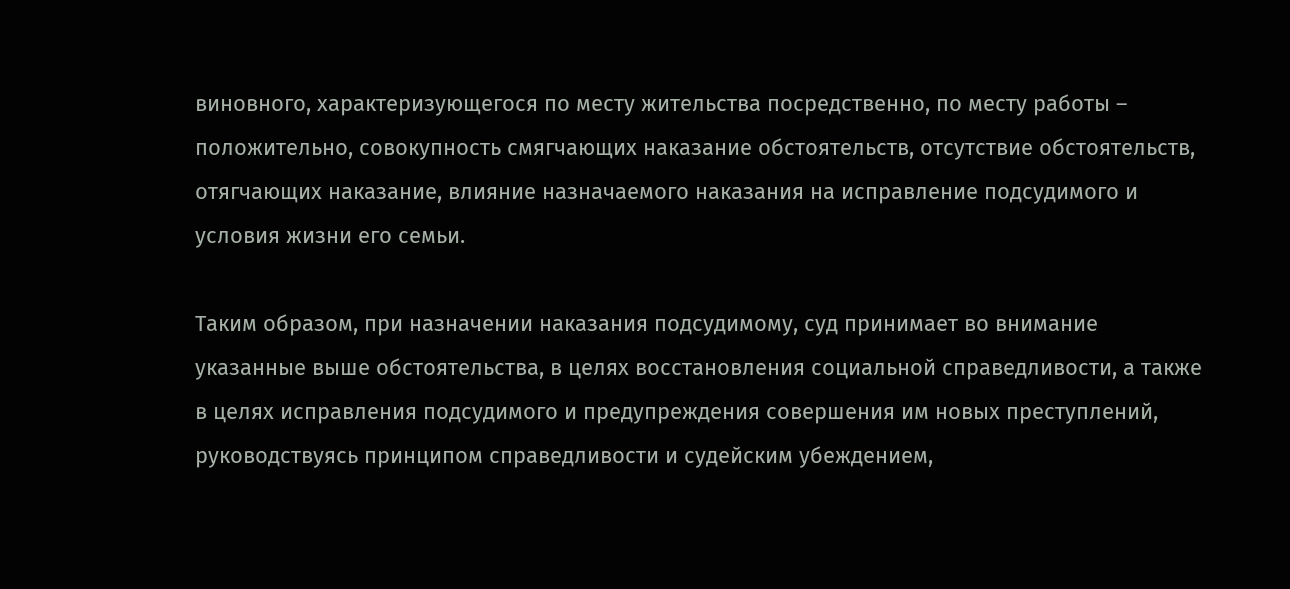виновного, характеризующегося по месту жительства посредственно, по месту работы – положительно, совокупность смягчающих наказание обстоятельств, отсутствие обстоятельств, отягчающих наказание, влияние назначаемого наказания на исправление подсудимого и условия жизни его семьи.

Таким образом, при назначении наказания подсудимому, суд принимает во внимание указанные выше обстоятельства, в целях восстановления социальной справедливости, а также в целях исправления подсудимого и предупреждения совершения им новых преступлений, руководствуясь принципом справедливости и судейским убеждением,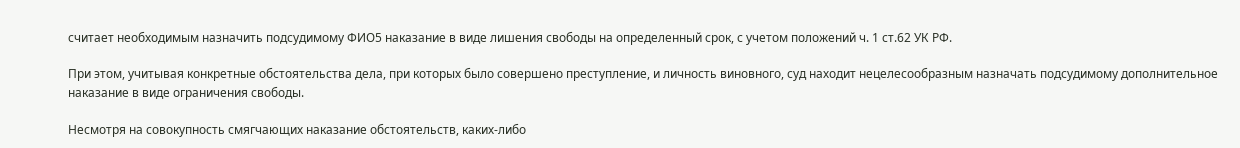считает необходимым назначить подсудимому ФИО5 наказание в виде лишения свободы на определенный срок, с учетом положений ч. 1 ст.62 УК РФ.

При этом, учитывая конкретные обстоятельства дела, при которых было совершено преступление, и личность виновного, суд находит нецелесообразным назначать подсудимому дополнительное наказание в виде ограничения свободы.

Несмотря на совокупность смягчающих наказание обстоятельств, каких-либо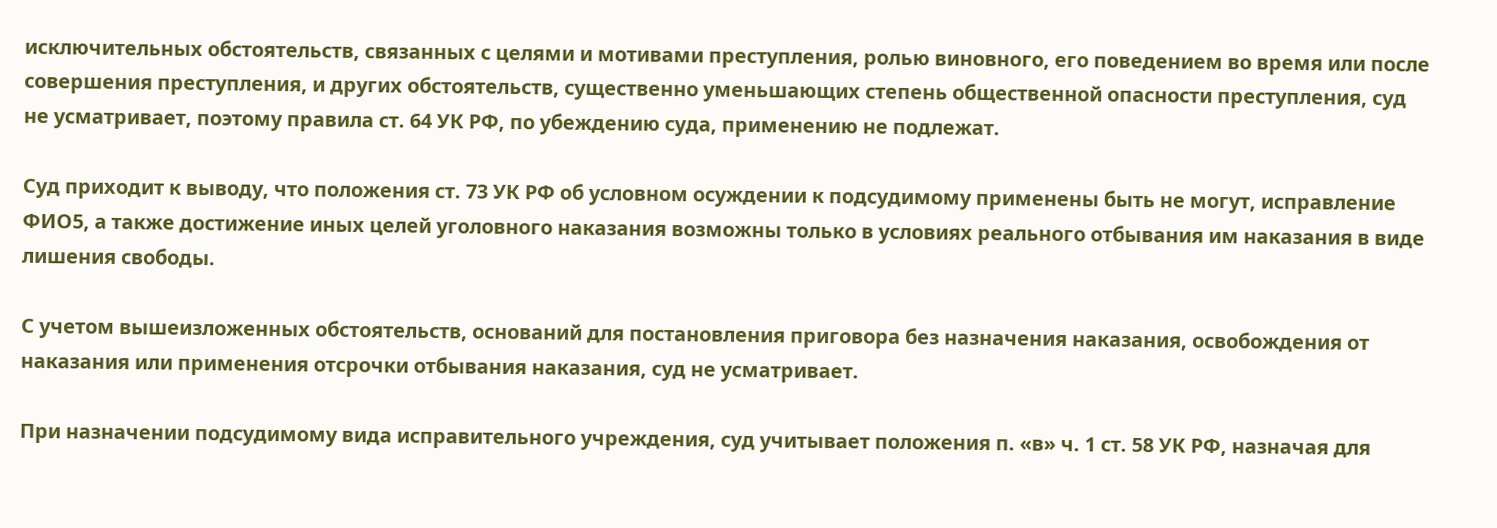исключительных обстоятельств, связанных с целями и мотивами преступления, ролью виновного, его поведением во время или после совершения преступления, и других обстоятельств, существенно уменьшающих степень общественной опасности преступления, суд не усматривает, поэтому правила ст. 64 УК РФ, по убеждению суда, применению не подлежат.

Суд приходит к выводу, что положения ст. 73 УК РФ об условном осуждении к подсудимому применены быть не могут, исправление ФИО5, а также достижение иных целей уголовного наказания возможны только в условиях реального отбывания им наказания в виде лишения свободы.

С учетом вышеизложенных обстоятельств, оснований для постановления приговора без назначения наказания, освобождения от наказания или применения отсрочки отбывания наказания, суд не усматривает.

При назначении подсудимому вида исправительного учреждения, суд учитывает положения п. «в» ч. 1 ст. 58 УК РФ, назначая для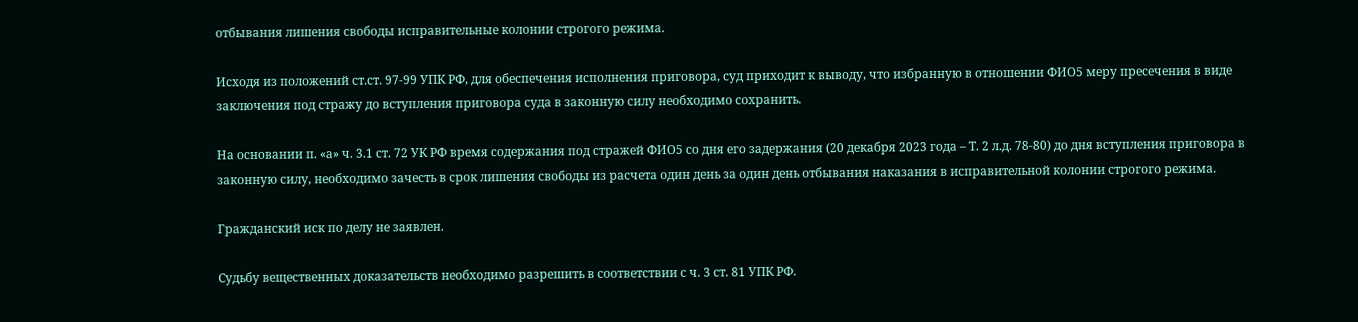отбывания лишения свободы исправительные колонии строгого режима.

Исходя из положений ст.ст. 97-99 УПК РФ, для обеспечения исполнения приговора, суд приходит к выводу, что избранную в отношении ФИО5 меру пресечения в виде заключения под стражу до вступления приговора суда в законную силу необходимо сохранить.

На основании п. «а» ч. 3.1 ст. 72 УК РФ время содержания под стражей ФИО5 со дня его задержания (20 декабря 2023 года – Т. 2 л.д. 78-80) до дня вступления приговора в законную силу, необходимо зачесть в срок лишения свободы из расчета один день за один день отбывания наказания в исправительной колонии строгого режима.

Гражданский иск по делу не заявлен.

Судьбу вещественных доказательств необходимо разрешить в соответствии с ч. 3 ст. 81 УПК РФ.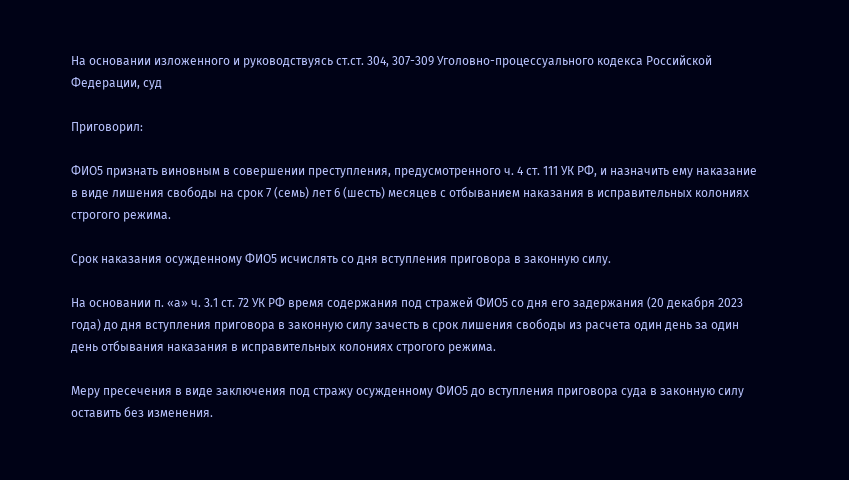На основании изложенного и руководствуясь ст.ст. 304, 307-309 Уголовно-процессуального кодекса Российской Федерации, суд

Приговорил:

ФИО5 признать виновным в совершении преступления, предусмотренного ч. 4 ст. 111 УК РФ, и назначить ему наказание в виде лишения свободы на срок 7 (семь) лет 6 (шесть) месяцев с отбыванием наказания в исправительных колониях строгого режима.

Срок наказания осужденному ФИО5 исчислять со дня вступления приговора в законную силу.

На основании п. «а» ч. 3.1 ст. 72 УК РФ время содержания под стражей ФИО5 со дня его задержания (20 декабря 2023 года) до дня вступления приговора в законную силу зачесть в срок лишения свободы из расчета один день за один день отбывания наказания в исправительных колониях строгого режима.

Меру пресечения в виде заключения под стражу осужденному ФИО5 до вступления приговора суда в законную силу оставить без изменения.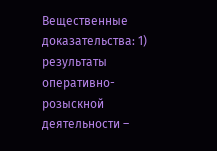Вещественные доказательства: 1) результаты оперативно-розыскной деятельности –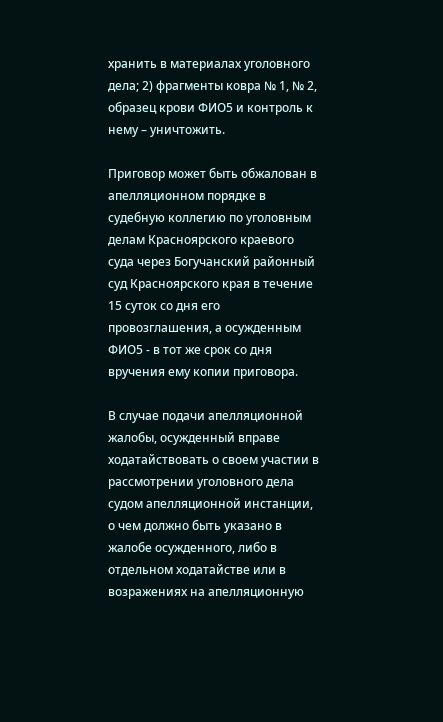хранить в материалах уголовного дела; 2) фрагменты ковра № 1, № 2, образец крови ФИО5 и контроль к нему – уничтожить.

Приговор может быть обжалован в апелляционном порядке в судебную коллегию по уголовным делам Красноярского краевого суда через Богучанский районный суд Красноярского края в течение 15 суток со дня его провозглашения, а осужденным ФИО5 - в тот же срок со дня вручения ему копии приговора.

В случае подачи апелляционной жалобы, осужденный вправе ходатайствовать о своем участии в рассмотрении уголовного дела судом апелляционной инстанции, о чем должно быть указано в жалобе осужденного, либо в отдельном ходатайстве или в возражениях на апелляционную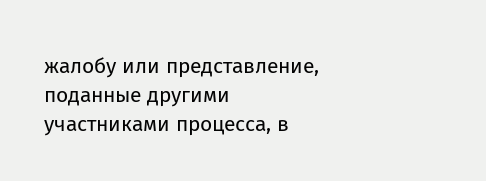жалобу или представление, поданные другими участниками процесса, в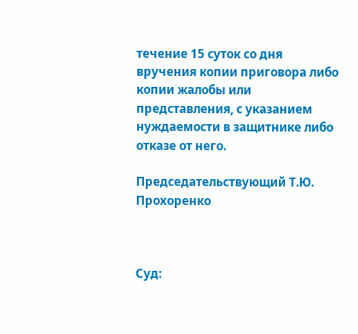течение 15 суток со дня вручения копии приговора либо копии жалобы или представления, с указанием нуждаемости в защитнике либо отказе от него.

Председательствующий Т.Ю. Прохоренко



Суд: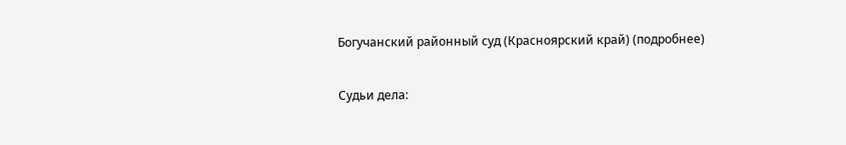Богучанский районный суд (Красноярский край) (подробнее)

Судьи дела: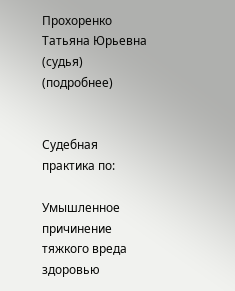Прохоренко Татьяна Юрьевна (судья) (подробнее)


Судебная практика по:

Умышленное причинение тяжкого вреда здоровью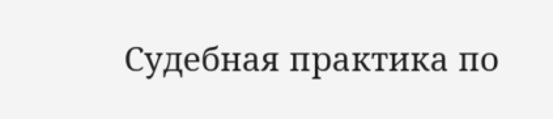Судебная практика по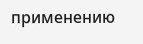применению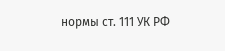нормы ст. 111 УК РФ